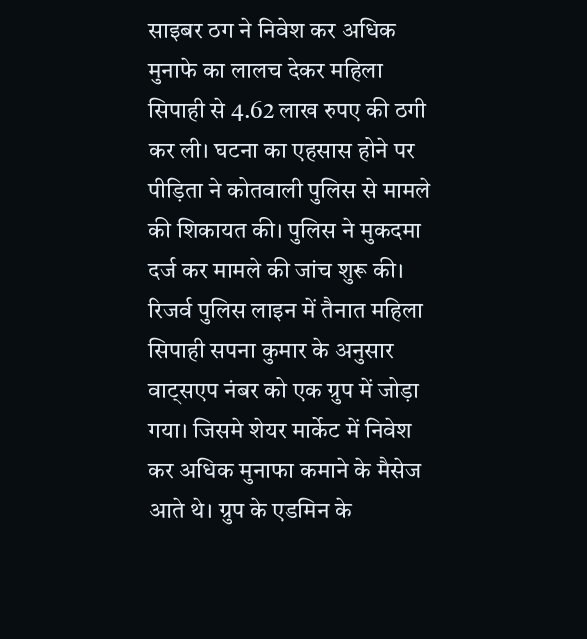साइबर ठग ने निवेश कर अधिक मुनाफे का लालच देकर महिला सिपाही से 4.62 लाख रुपए की ठगी कर ली। घटना का एहसास होने पर पीड़िता ने कोतवाली पुलिस से मामले की शिकायत की। पुलिस ने मुकदमा दर्ज कर मामले की जांच शुरू की। रिजर्व पुलिस लाइन में तैनात महिला सिपाही सपना कुमार के अनुसार वाट्सएप नंबर को एक ग्रुप में जोड़ा गया। जिसमे शेयर मार्केट में निवेश कर अधिक मुनाफा कमाने के मैसेज आते थे। ग्रुप के एडमिन के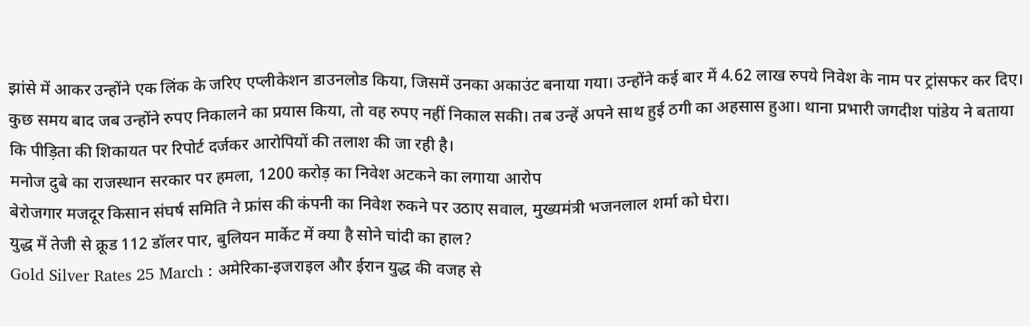झांसे में आकर उन्होंने एक लिंक के जरिए एप्लीकेशन डाउनलोड किया, जिसमें उनका अकाउंट बनाया गया। उन्होंने कई बार में 4.62 लाख रुपये निवेश के नाम पर ट्रांसफर कर दिए। कुछ समय बाद जब उन्होंने रुपए निकालने का प्रयास किया, तो वह रुपए नहीं निकाल सकी। तब उन्हें अपने साथ हुई ठगी का अहसास हुआ। थाना प्रभारी जगदीश पांडेय ने बताया कि पीड़िता की शिकायत पर रिपोर्ट दर्जकर आरोपियों की तलाश की जा रही है।
मनोज दुबे का राजस्थान सरकार पर हमला, 1200 करोड़ का निवेश अटकने का लगाया आरोप
बेरोजगार मजदूर किसान संघर्ष समिति ने फ्रांस की कंपनी का निवेश रुकने पर उठाए सवाल, मुख्यमंत्री भजनलाल शर्मा को घेरा।
युद्ध में तेजी से क्रूड 112 डॉलर पार, बुलियन मार्केट में क्या है सोने चांदी का हाल?
Gold Silver Rates 25 March : अमेरिका-इजराइल और ईरान युद्ध की वजह से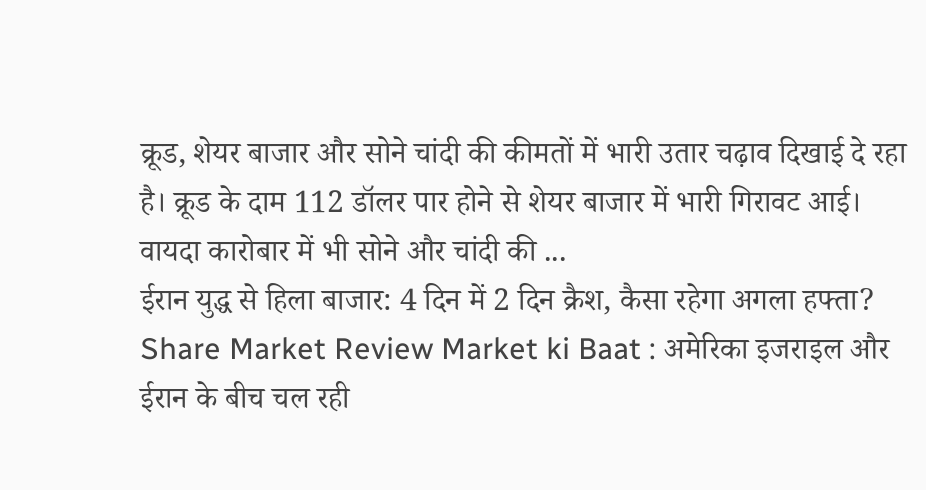क्रूड, शेयर बाजार और सोने चांदी की कीमतों में भारी उतार चढ़ाव दिखाई दे रहा है। क्रूड के दाम 112 डॉलर पार होने से शेयर बाजार में भारी गिरावट आई। वायदा कारोबार में भी सोने और चांदी की ...
ईरान युद्ध से हिला बाजार: 4 दिन में 2 दिन क्रैश, कैसा रहेगा अगला हफ्ता?
Share Market Review Market ki Baat : अमेरिका इजराइल और ईरान के बीच चल रही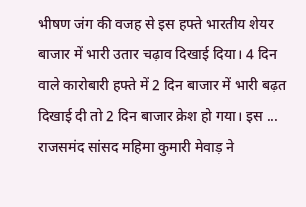भीषण जंग की वजह से इस हफ्ते भारतीय शेयर बाजार में भारी उतार चढ़ाव दिखाई दिया। 4 दिन वाले कारोबारी हफ्ते में 2 दिन बाजार में भारी बढ़त दिखाई दी तो 2 दिन बाजार क्रेश हो गया। इस ...
राजसमंद सांसद महिमा कुमारी मेवाड़ ने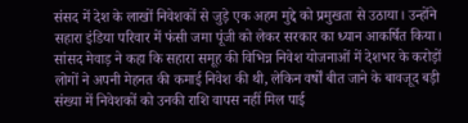संसद में देश के लाखों निवेशकों से जुड़े एक अहम मुद्दे को प्रमुखता से उठाया। उन्होंने सहारा इंडिया परिवार में फंसी जमा पूंजी को लेकर सरकार का ध्यान आकर्षित किया। सांसद मेवाड़ ने कहा कि सहारा समूह की विभिन्न निवेश योजनाओं में देशभर के करोड़ों लोगों ने अपनी मेहनत की कमाई निवेश की थी, लेकिन वर्षों बीत जाने के बावजूद बड़ी संख्या में निवेशकों को उनकी राशि वापस नहीं मिल पाई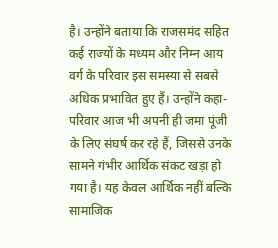है। उन्होंने बताया कि राजसमंद सहित कई राज्यों के मध्यम और निम्न आय वर्ग के परिवार इस समस्या से सबसे अधिक प्रभावित हुए हैं। उन्होंने कहा- परिवार आज भी अपनी ही जमा पूंजी के लिए संघर्ष कर रहे हैं, जिससे उनके सामने गंभीर आर्थिक संकट खड़ा हो गया है। यह केवल आर्थिक नहीं बल्कि सामाजिक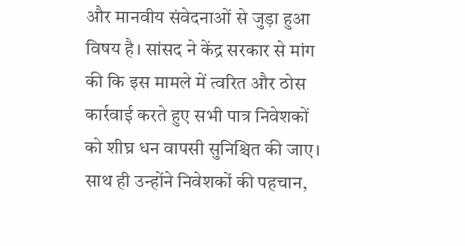और मानवीय संवेदनाओं से जुड़ा हुआ विषय है। सांसद ने केंद्र सरकार से मांग की कि इस मामले में त्वरित और ठोस कार्रवाई करते हुए सभी पात्र निवेशकों को शीघ्र धन वापसी सुनिश्चित की जाए। साथ ही उन्होंने निवेशकों की पहचान,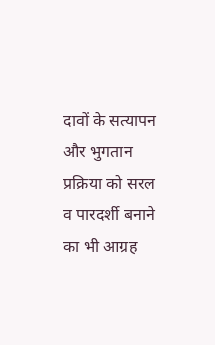दावों के सत्यापन और भुगतान प्रक्रिया को सरल व पारदर्शी बनाने का भी आग्रह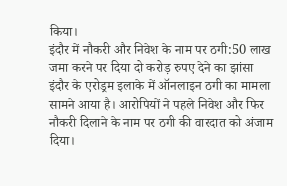किया।
इंदौर में नौकरी और निवेश के नाम पर ठगी:50 लाख जमा करने पर दिया दो करोड़ रुपए देने का झांसा
इंदौर के एरोड्रम इलाके में ऑनलाइन ठगी का मामला सामने आया है। आरोपियों ने पहले निवेश और फिर नौकरी दिलाने के नाम पर ठगी की वारदात को अंजाम दिया।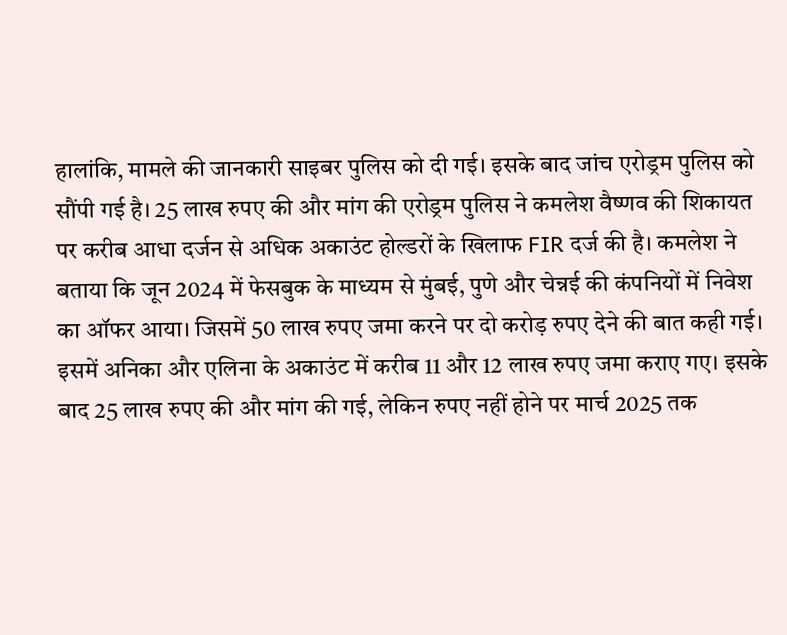हालांकि, मामले की जानकारी साइबर पुलिस को दी गई। इसके बाद जांच एरोड्रम पुलिस को सौंपी गई है। 25 लाख रुपए की और मांग की एरोड्रम पुलिस ने कमलेश वैष्णव की शिकायत पर करीब आधा दर्जन से अधिक अकाउंट होल्डरों के खिलाफ FIR दर्ज की है। कमलेश ने बताया कि जून 2024 में फेसबुक के माध्यम से मुंबई, पुणे और चेन्नई की कंपनियों में निवेश का ऑफर आया। जिसमें 50 लाख रुपए जमा करने पर दो करोड़ रुपए देने की बात कही गई। इसमें अनिका और एलिना के अकाउंट में करीब 11 और 12 लाख रुपए जमा कराए गए। इसके बाद 25 लाख रुपए की और मांग की गई, लेकिन रुपए नहीं होने पर मार्च 2025 तक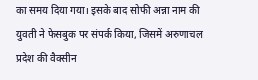का समय दिया गया। इसके बाद सोफी अन्ना नाम की युवती ने फेसबुक पर संपर्क किया, जिसमें अरुणाचल प्रदेश की वैक्सीन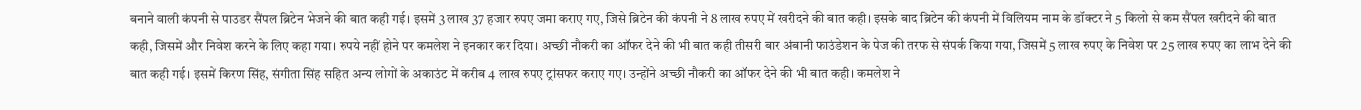बनाने वाली कंपनी से पाउडर सैंपल ब्रिटेन भेजने की बात कही गई। इसमें 3 लाख 37 हजार रुपए जमा कराए गए, जिसे ब्रिटेन की कंपनी ने 8 लाख रुपए में खरीदने की बात कही। इसके बाद ब्रिटेन की कंपनी में विलियम नाम के डॉक्टर ने 5 किलो से कम सैंपल खरीदने की बात कही, जिसमें और निवेश करने के लिए कहा गया। रुपये नहीं होने पर कमलेश ने इनकार कर दिया। अच्छी नौकरी का ऑफर देने की भी बात कही तीसरी बार अंबानी फाउंडेशन के पेज की तरफ से संपर्क किया गया, जिसमें 5 लाख रुपए के निवेश पर 25 लाख रुपए का लाभ देने की बात कही गई। इसमें किरण सिंह, संगीता सिंह सहित अन्य लोगों के अकाउंट में करीब 4 लाख रुपए ट्रांसफर कराए गए। उन्होंने अच्छी नौकरी का ऑफर देने की भी बात कही। कमलेश ने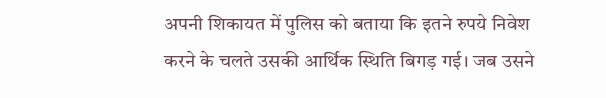अपनी शिकायत में पुलिस को बताया कि इतने रुपये निवेश करने के चलते उसकी आर्थिक स्थिति बिगड़ गई। जब उसने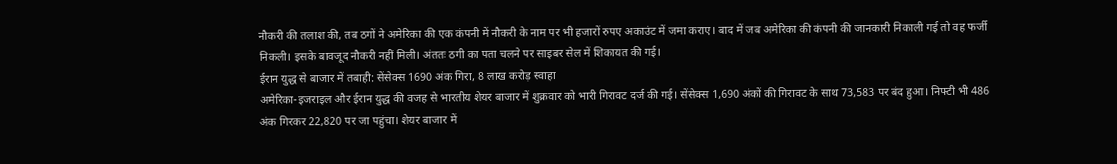नौकरी की तलाश की, तब ठगों ने अमेरिका की एक कंपनी में नौकरी के नाम पर भी हजारों रुपए अकाउंट में जमा कराए। बाद में जब अमेरिका की कंपनी की जानकारी निकाली गई तो वह फर्जी निकली। इसके बावजूद नौकरी नहीं मिली। अंततः ठगी का पता चलने पर साइबर सेल में शिकायत की गई।
ईरान युद्ध से बाजार में तबाही: सेंसेक्स 1690 अंक गिरा, 8 लाख करोड़ स्वाहा
अमेरिका-इजराइल और ईरान युद्ध की वजह से भारतीय शेयर बाजार में शुक्रवार को भारी गिरावट दर्ज की गई। सेंसेक्स 1,690 अंकों की गिरावट के साथ 73,583 पर बंद हुआ। निफ्टी भी 486 अंक गिरकर 22,820 पर जा पहुंचा। शेयर बाजार में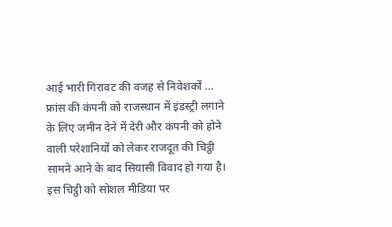आई भारी गिरावट की वजह से निवेशकों ...
फ्रांस की कंपनी को राजस्थान में इंडस्ट्री लगाने के लिए जमीन देने में देरी और कंपनी को होने वाली परेशानियों को लेकर राजदूत की चिट्ठी सामने आने के बाद सियासी विवाद हो गया है। इस चिट्ठी को सोशल मीडिया पर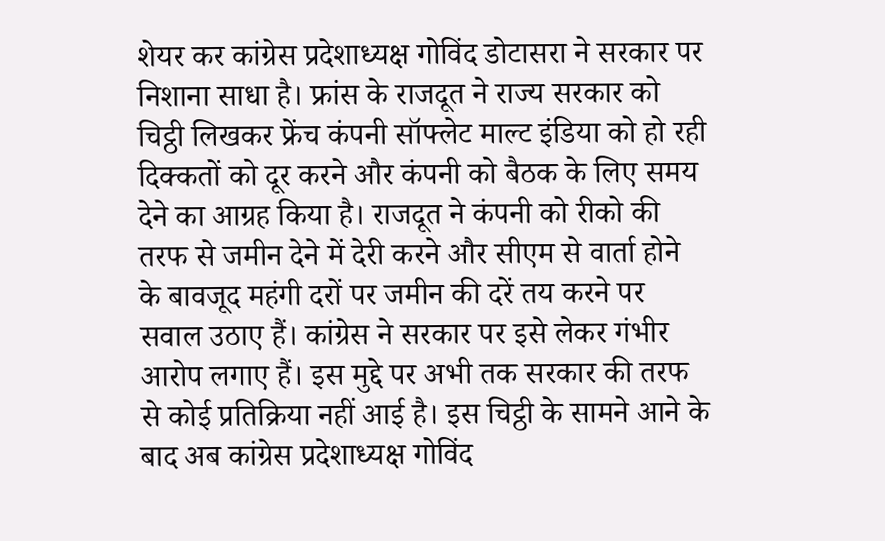शेयर कर कांग्रेस प्रदेशाध्यक्ष गोविंद डोटासरा ने सरकार पर निशाना साधा है। फ्रांस के राजदूत ने राज्य सरकार को चिट्ठी लिखकर फ्रेंच कंपनी सॉफ्लेट माल्ट इंडिया को हो रही दिक्कतों को दूर करने और कंपनी को बैठक के लिए समय देने का आग्रह किया है। राजदूत ने कंपनी को रीको की तरफ से जमीन देने में देरी करने और सीएम से वार्ता होने के बावजूद महंगी दरों पर जमीन की दरें तय करने पर सवाल उठाए हैं। कांग्रेस ने सरकार पर इसे लेकर गंभीर आरोप लगाए हैं। इस मुद्दे पर अभी तक सरकार की तरफ से कोई प्रतिक्रिया नहीं आई है। इस चिट्ठी के सामने आने के बाद अब कांग्रेस प्रदेशाध्यक्ष गोविंद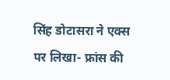सिंह डोटासरा ने एक्स पर लिखा- फ्रांस की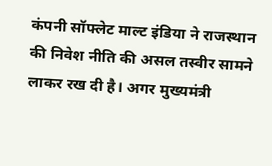कंपनी सॉफ्लेट माल्ट इंडिया ने राजस्थान की निवेश नीति की असल तस्वीर सामने लाकर रख दी है। अगर मुख्यमंत्री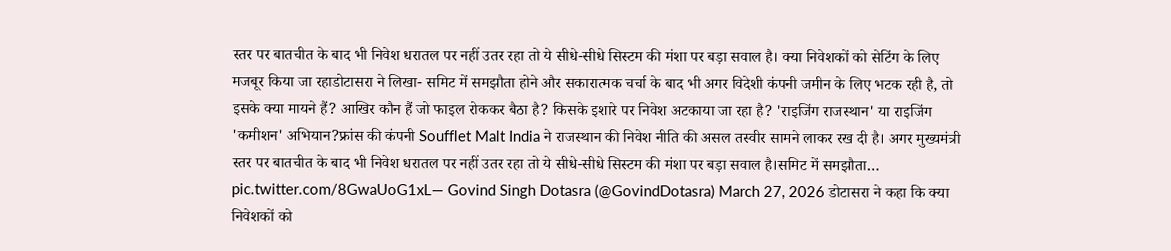स्तर पर बातचीत के बाद भी निवेश धरातल पर नहीं उतर रहा तो ये सीधे-सीधे सिस्टम की मंशा पर बड़ा सवाल है। क्या निवेशकों को सेटिंग के लिए मजबूर किया जा रहाडोटासरा ने लिखा- समिट में समझौता होने और सकारात्मक चर्चा के बाद भी अगर विदेशी कंपनी जमीन के लिए भटक रही है, तो इसके क्या मायने हैं? आखिर कौन हैं जो फाइल रोककर बैठा है? किसके इशारे पर निवेश अटकाया जा रहा है? 'राइजिंग राजस्थान' या राइजिंग 'कमीशन' अभियान?फ्रांस की कंपनी Soufflet Malt India ने राजस्थान की निवेश नीति की असल तस्वीर सामने लाकर रख दी है। अगर मुख्यमंत्री स्तर पर बातचीत के बाद भी निवेश धरातल पर नहीं उतर रहा तो ये सीधे-सीधे सिस्टम की मंशा पर बड़ा सवाल है।समिट में समझौता… pic.twitter.com/8GwaUoG1xL— Govind Singh Dotasra (@GovindDotasra) March 27, 2026 डोटासरा ने कहा कि क्या निवेशकों को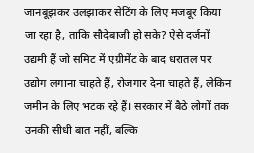जानबूझकर उलझाकर सेटिंग के लिए मजबूर किया जा रहा है, ताकि सौदेबाजी हो सके? ऐसे दर्जनों उद्यमी हैं जो समिट में एग्रीमेंट के बाद धरातल पर उद्योग लगाना चाहते हैं, रोजगार देना चाहते हैं, लेकिन जमीन के लिए भटक रहे हैं। सरकार में बैठे लोगों तक उनकी सीधी बात नहीं, बल्कि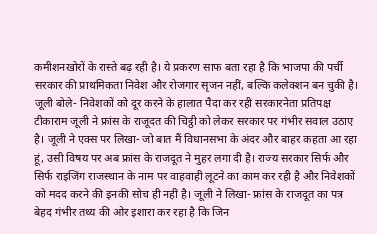कमीशनखोरों के रास्ते बढ़ रही है। ये प्रकरण साफ बता रहा है कि भाजपा की पर्ची सरकार की प्राथमिकता निवेश और रोजगार सृजन नहीं, बल्कि कलेक्शन बन चुकी है। जूली बोले- निवेशकों को दूर करने के हालात पैदा कर रही सरकारनेता प्रतिपक्ष टीकाराम जूली ने फ्रांस के राजूदत की चिट्ठी को लेकर सरकार पर गंभीर सवाल उठाए है। जूली ने एक्स पर लिखा- जो बात मैं विधानसभा के अंदर और बाहर कहता आ रहा हूं, उसी विषय पर अब फ्रांस के राजदूत ने मुहर लगा दी है। राज्य सरकार सिर्फ और सिर्फ राइजिंग राजस्थान के नाम पर वाहवाही लूटने का काम कर रही है और निवेशकों को मदद करने की इनकी सोच ही नहीं है। जूली ने लिखा- फ्रांस के राजदूत का पत्र बेहद गंभीर तथ्य की ओर इशारा कर रहा है कि जिन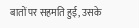बातों पर सहमति हुई, उसके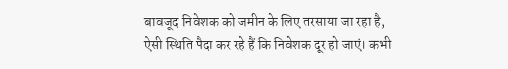बावजूद निवेशक को जमीन के लिए तरसाया जा रहा है, ऐसी स्थिति पैदा कर रहे हैं कि निवेशक दूर हो जाएं। कभी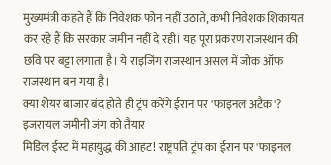मुख्यमंत्री कहते हैं कि निवेशक फोन नहीं उठाते, कभी निवेशक शिकायत कर रहे हैं कि सरकार जमीन नहीं दे रही। यह पूरा प्रकरण राजस्थान की छवि पर बट्टा लगाता है। ये राइजिंग राजस्थान असल में जोक ऑफ राजस्थान बन गया है।
क्या शेयर बाजार बंद होते ही ट्रंप करेंगे ईरान पर 'फाइनल अटैक'? इजरायल जमीनी जंग को तैयार
मिडिल ईस्ट में महायुद्ध की आहट! राष्ट्रपति ट्रंप का ईरान पर 'फाइनल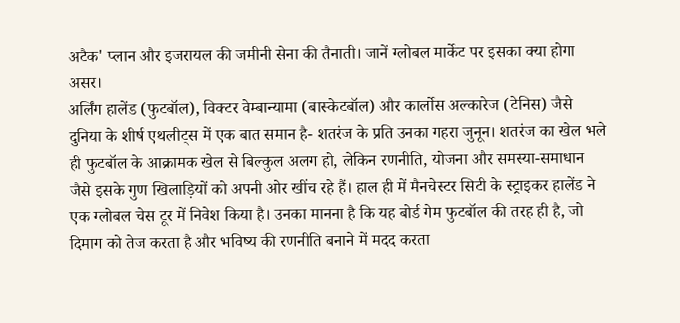अटैक' प्लान और इजरायल की जमीनी सेना की तैनाती। जानें ग्लोबल मार्केट पर इसका क्या होगा असर।
अर्लिंग हालेंड (फुटबॉल), विक्टर वेम्बान्यामा (बास्केटबॉल) और कार्लोस अल्कारेज (टेनिस) जैसे दुनिया के शीर्ष एथलीट्स में एक बात समान है- शतरंज के प्रति उनका गहरा जुनून। शतरंज का खेल भले ही फुटबॉल के आक्रामक खेल से बिल्कुल अलग हो, लेकिन रणनीति, योजना और समस्या-समाधान जैसे इसके गुण खिलाड़ियों को अपनी ओर खींच रहे हैं। हाल ही में मैनचेस्टर सिटी के स्ट्राइकर हालेंड ने एक ग्लोबल चेस टूर में निवेश किया है। उनका मानना है कि यह बोर्ड गेम फुटबॉल की तरह ही है, जो दिमाग को तेज करता है और भविष्य की रणनीति बनाने में मदद करता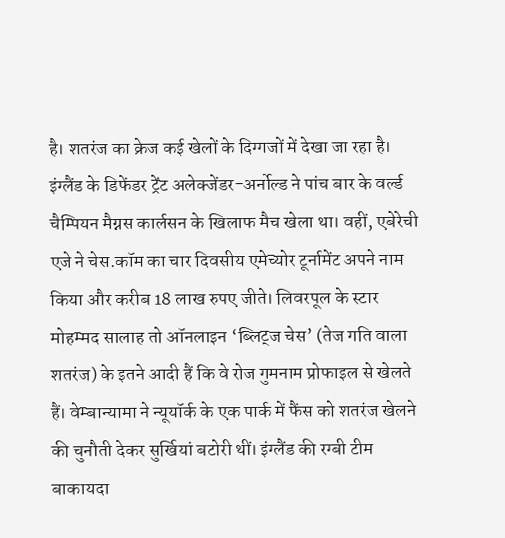है। शतरंज का क्रेज कई खेलों के दिग्गजों में देखा जा रहा है। इंग्लैंड के डिफेंडर ट्रेंट अलेक्जेंडर-अर्नोल्ड ने पांच बार के वर्ल्ड चैम्पियन मैग्नस कार्लसन के खिलाफ मैच खेला था। वहीं, एबेरेची एजे ने चेस.कॉम का चार दिवसीय एमेच्योर टूर्नामेंट अपने नाम किया और करीब 18 लाख रुपए जीते। लिवरपूल के स्टार मोहम्मद सालाह तो ऑनलाइन ‘ब्लिट्ज चेस’ (तेज गति वाला शतरंज) के इतने आदी हैं कि वे रोज गुमनाम प्रोफाइल से खेलते हैं। वेम्बान्यामा ने न्यूयॉर्क के एक पार्क में फैंस को शतरंज खेलने की चुनौती देकर सुर्खियां बटोरी थीं। इंग्लैंड की रग्बी टीम बाकायदा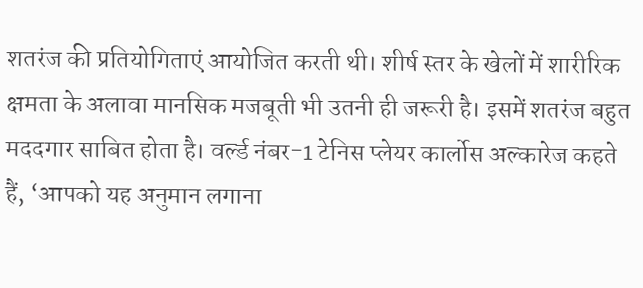शतरंज की प्रतियोगिताएं आयोजित करती थी। शीर्ष स्तर के खेलों में शारीरिक क्षमता के अलावा मानसिक मजबूती भी उतनी ही जरूरी है। इसमें शतरंज बहुत मददगार साबित होता है। वर्ल्ड नंबर-1 टेनिस प्लेयर कार्लोस अल्कारेज कहते हैं, ‘आपको यह अनुमान लगाना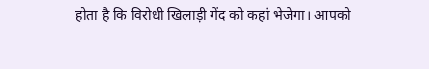होता है कि विरोधी खिलाड़ी गेंद को कहां भेजेगा। आपको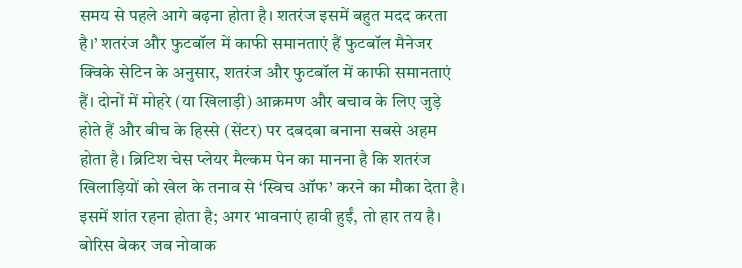समय से पहले आगे बढ़ना होता है। शतरंज इसमें बहुत मदद करता है।’ शतरंज और फुटबॉल में काफी समानताएं हैं फुटबॉल मैनेजर क्विके सेटिन के अनुसार, शतरंज और फुटबॉल में काफी समानताएं हैं। दोनों में मोहरे (या खिलाड़ी) आक्रमण और बचाव के लिए जुड़े होते हैं और बीच के हिस्से (सेंटर) पर दबदबा बनाना सबसे अहम होता है। ब्रिटिश चेस प्लेयर मैल्कम पेन का मानना है कि शतरंज खिलाड़ियों को खेल के तनाव से ‘स्विच ऑफ’ करने का मौका देता है। इसमें शांत रहना होता है; अगर भावनाएं हावी हुईं, तो हार तय है। बोरिस बेकर जब नोवाक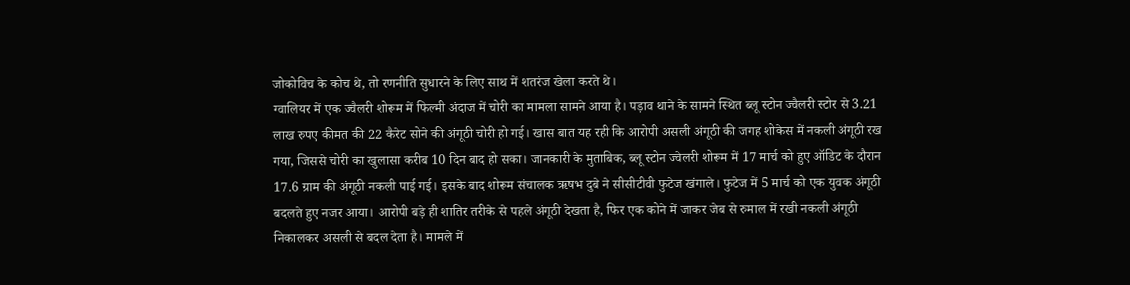जोकोविच के कोच थे, तो रणनीति सुधारने के लिए साथ में शतरंज खेला करते थे।
ग्वालियर में एक ज्वैलरी शोरूम में फिल्मी अंदाज में चोरी का मामला सामने आया है। पड़ाव थाने के सामने स्थित ब्लू स्टोन ज्वैलरी स्टोर से 3.21 लाख रुपए कीमत की 22 कैरेट सोने की अंगूठी चोरी हो गई। खास बात यह रही कि आरोपी असली अंगूठी की जगह शोकेस में नकली अंगूठी रख गया, जिससे चोरी का खुलासा करीब 10 दिन बाद हो सका। जानकारी के मुताबिक, ब्लू स्टोन ज्वेलरी शोरूम में 17 मार्च को हुए ऑडिट के दौरान 17.6 ग्राम की अंगूठी नकली पाई गई। इसके बाद शोरूम संचालक ऋषभ दुबे ने सीसीटीवी फुटेज खंगाले। फुटेज में 5 मार्च को एक युवक अंगूठी बदलते हुए नजर आया। आरोपी बड़े ही शातिर तरीके से पहले अंगूठी देखता है, फिर एक कोने में जाकर जेब से रुमाल में रखी नकली अंगूठी निकालकर असली से बदल देता है। मामले में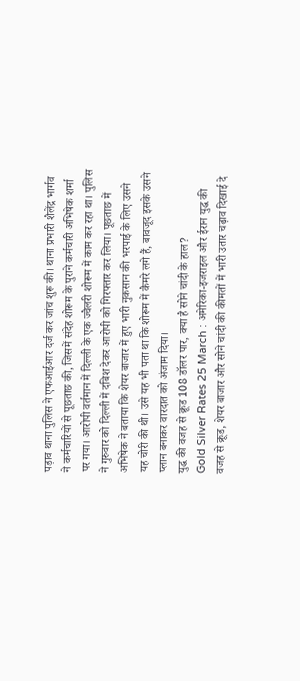पड़ाव थाना पुलिस ने एफआईआर दर्ज कर जांच शुरू की। थाना प्रभारी शैलेंद्र भार्गव ने कर्मचारियों से पूछताछ की, जिसमें संदेह शोरूम के पुराने कर्मचारी अभिषेक शर्मा पर गया। आरोपी वर्तमान में दिल्ली के एक ज्वैलरी शोरूम में काम कर रहा था। पुलिस ने गुरुवार को दिल्ली में दबिश देकर आरोपी को गिरफ्तार कर लिया। पूछताछ में अभिषेक ने बताया कि शेयर बाजार में हुए भारी नुकसान की भरपाई के लिए उसने यह चोरी की थी। उसे यह भी पता था कि शोरूम में कैमरे लगे हैं, बावजूद इसके उसने प्लान बनाकर वारदात को अंजाम दिया।
युद्ध की वजह से क्रूड 108 डॉलर पार, क्या है सोने चांदी के हाल?
Gold Silver Rates 25 March : अमेरिका-इजराइल और ईरान युद्ध की वजह से क्रूड, शेयर बाजार और सोने चांदी की कीमतों में भारी उतार चढ़ाव दिखाई दे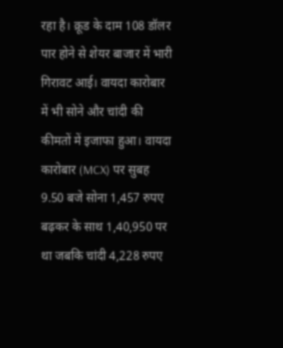रहा है। क्रूड के दाम 108 डॉलर पार होने से शेयर बाजार में भारी गिरावट आई। वायदा कारोबार में भी सोने और चांदी की कीमतों में इजाफा हुआ। वायदा कारोबार (MCX) पर सुबह 9.50 बजे सोना 1,457 रुपए बढ़कर के साथ 1,40,950 पर था जबकि चांदी 4,228 रुपए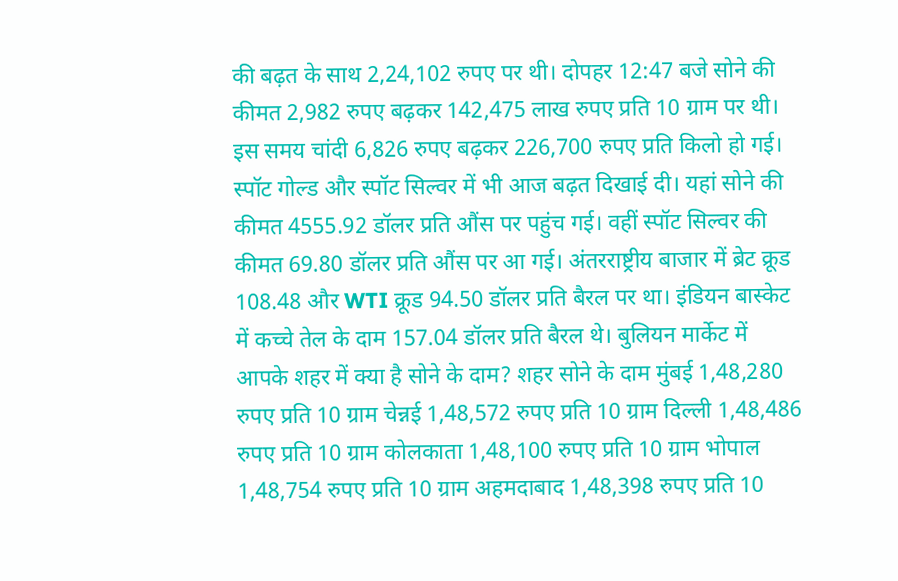की बढ़त के साथ 2,24,102 रुपए पर थी। दोपहर 12:47 बजे सोने की कीमत 2,982 रुपए बढ़कर 142,475 लाख रुपए प्रति 10 ग्राम पर थी। इस समय चांदी 6,826 रुपए बढ़कर 226,700 रुपए प्रति किलो हो गई। स्पॉट गोल्ड और स्पॉट सिल्वर में भी आज बढ़त दिखाई दी। यहां सोने की कीमत 4555.92 डॉलर प्रति औंस पर पहुंच गई। वहीं स्पॉट सिल्वर की कीमत 69.80 डॉलर प्रति औंस पर आ गई। अंतरराष्ट्रीय बाजार में ब्रेट क्रूड 108.48 और WTI क्रूड 94.50 डॉलर प्रति बैरल पर था। इंडियन बास्केट में कच्चे तेल के दाम 157.04 डॉलर प्रति बैरल थे। बुलियन मार्केट में आपके शहर में क्या है सोने के दाम? शहर सोने के दाम मुंबई 1,48,280 रुपए प्रति 10 ग्राम चेन्नई 1,48,572 रुपए प्रति 10 ग्राम दिल्ली 1,48,486 रुपए प्रति 10 ग्राम कोलकाता 1,48,100 रुपए प्रति 10 ग्राम भोपाल 1,48,754 रुपए प्रति 10 ग्राम अहमदाबाद 1,48,398 रुपए प्रति 10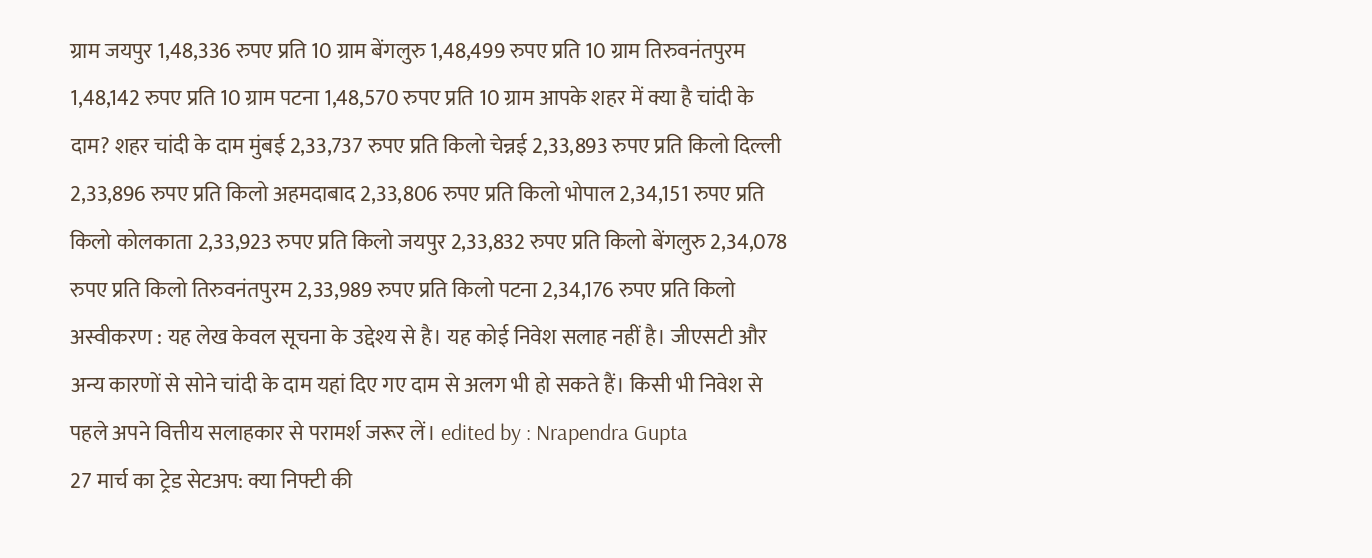ग्राम जयपुर 1,48,336 रुपए प्रति 10 ग्राम बेंगलुरु 1,48,499 रुपए प्रति 10 ग्राम तिरुवनंतपुरम 1,48,142 रुपए प्रति 10 ग्राम पटना 1,48,570 रुपए प्रति 10 ग्राम आपके शहर में क्या है चांदी के दाम? शहर चांदी के दाम मुंबई 2,33,737 रुपए प्रति किलो चेन्नई 2,33,893 रुपए प्रति किलो दिल्ली 2,33,896 रुपए प्रति किलो अहमदाबाद 2,33,806 रुपए प्रति किलो भोपाल 2,34,151 रुपए प्रति किलो कोलकाता 2,33,923 रुपए प्रति किलो जयपुर 2,33,832 रुपए प्रति किलो बेंगलुरु 2,34,078 रुपए प्रति किलो तिरुवनंतपुरम 2,33,989 रुपए प्रति किलो पटना 2,34,176 रुपए प्रति किलो अस्वीकरण : यह लेख केवल सूचना के उद्देश्य से है। यह कोई निवेश सलाह नहीं है। जीएसटी और अन्य कारणों से सोने चांदी के दाम यहां दिए गए दाम से अलग भी हो सकते हैं। किसी भी निवेश से पहले अपने वित्तीय सलाहकार से परामर्श जरूर लें। edited by : Nrapendra Gupta
27 मार्च का ट्रेड सेटअप: क्या निफ्टी की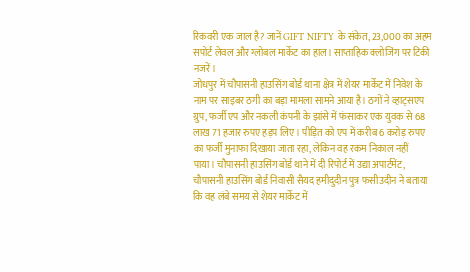रिकवरी एक जाल है? जानें GIFT NIFTY के संकेत, 23,000 का अहम सपोर्ट लेवल और ग्लोबल मार्केट का हाल। साप्ताहिक क्लोजिंग पर टिकी नजरें।
जोधपुर में चौपासनी हाउसिंग बोर्ड थाना क्षेत्र में शेयर मार्केट में निवेश के नाम पर साइबर ठगी का बड़ा मामला सामने आया है। ठगों ने व्हाट्सएप ग्रुप, फर्जी एप और नकली कंपनी के झांसे में फंसाकर एक युवक से 68 लाख 71 हजार रुपए हड़प लिए। पीड़ित को एप में करीब 6 करोड़ रुपए का फर्जी मुनाफा दिखाया जाता रहा, लेकिन वह रकम निकाल नहीं पाया। चौपासनी हाउसिंग बोर्ड थाने में दी रिपोर्ट में उद्या अपार्टमेंट, चौपासनी हाउसिंग बोर्ड निवासी सैयद हमीदुदीन पुत्र फसीउदीन ने बताया कि वह लंबे समय से शेयर मार्केट में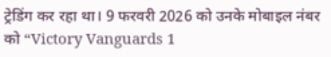ट्रेडिंग कर रहा था। 9 फरवरी 2026 को उनके मोबाइल नंबर को “Victory Vanguards 1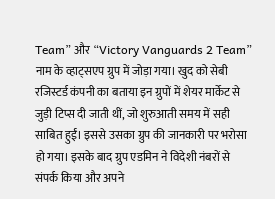Team” और “Victory Vanguards 2 Team” नाम के व्हाट्सएप ग्रुप में जोड़ा गया। खुद को सेबी रजिस्टर्ड कंपनी का बताया इन ग्रुपों में शेयर मार्केट से जुड़ी टिप्स दी जाती थीं, जो शुरुआती समय में सही साबित हुईं। इससे उसका ग्रुप की जानकारी पर भरोसा हो गया। इसके बाद ग्रुप एडमिन ने विदेशी नंबरों से संपर्क किया और अपने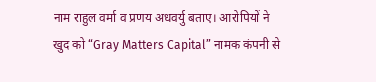नाम राहुल वर्मा व प्रणय अधवर्यु बताए। आरोपियों ने खुद को “Gray Matters Capital” नामक कंपनी से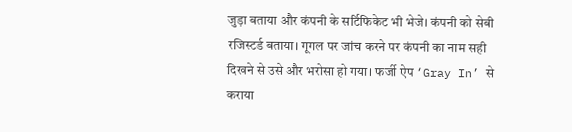जुड़ा बताया और कंपनी के सर्टिफिकेट भी भेजे। कंपनी को सेबी रजिस्टर्ड बताया। गूगल पर जांच करने पर कंपनी का नाम सही दिखने से उसे और भरोसा हो गया। फर्जी ऐप ‘Gray In’ से कराया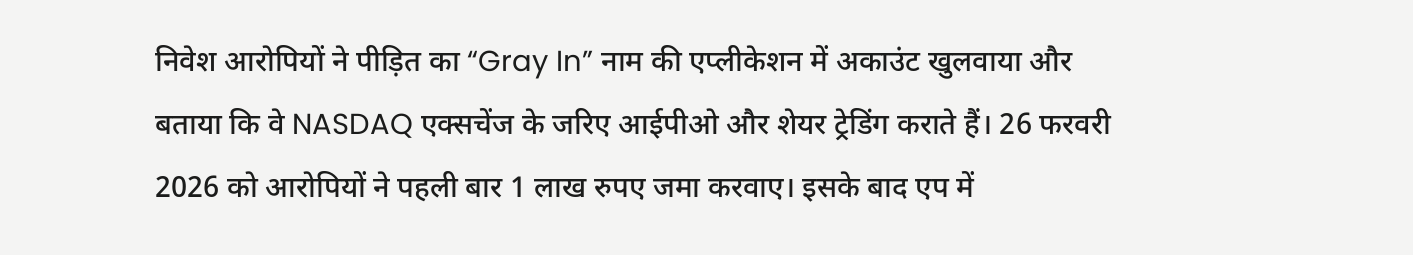निवेश आरोपियों ने पीड़ित का “Gray In” नाम की एप्लीकेशन में अकाउंट खुलवाया और बताया कि वे NASDAQ एक्सचेंज के जरिए आईपीओ और शेयर ट्रेडिंग कराते हैं। 26 फरवरी 2026 को आरोपियों ने पहली बार 1 लाख रुपए जमा करवाए। इसके बाद एप में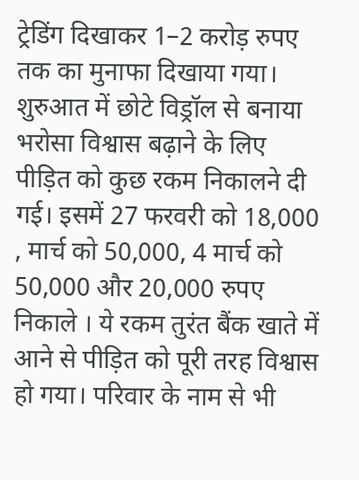ट्रेडिंग दिखाकर 1–2 करोड़ रुपए तक का मुनाफा दिखाया गया। शुरुआत में छोटे विड्रॉल से बनाया भरोसा विश्वास बढ़ाने के लिए पीड़ित को कुछ रकम निकालने दी गई। इसमें 27 फरवरी को 18,000 , मार्च को 50,000, 4 मार्च को 50,000 और 20,000 रुपए निकाले । ये रकम तुरंत बैंक खाते में आने से पीड़ित को पूरी तरह विश्वास हो गया। परिवार के नाम से भी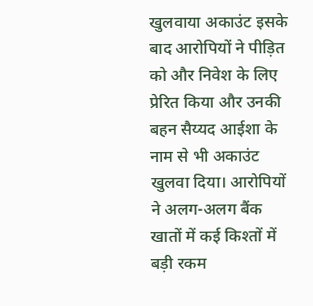खुलवाया अकाउंट इसके बाद आरोपियों ने पीड़ित को और निवेश के लिए प्रेरित किया और उनकी बहन सैय्यद आईशा के नाम से भी अकाउंट खुलवा दिया। आरोपियों ने अलग-अलग बैंक खातों में कई किश्तों में बड़ी रकम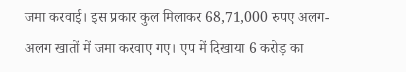जमा करवाई। इस प्रकार कुल मिलाकर 68,71,000 रुपए अलग-अलग खातों में जमा करवाए गए। एप में दिखाया 6 करोड़ का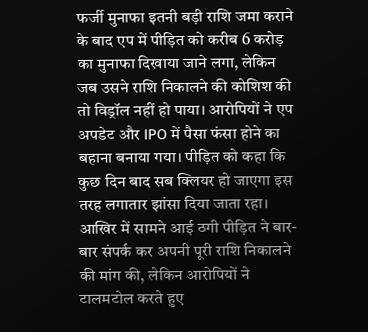फर्जी मुनाफा इतनी बड़ी राशि जमा कराने के बाद एप में पीड़ित को करीब 6 करोड़ का मुनाफा दिखाया जाने लगा, लेकिन जब उसने राशि निकालने की कोशिश की तो विड्रॉल नहीं हो पाया। आरोपियों ने एप अपडेट और IPO में पैसा फंसा होने का बहाना बनाया गया। पीड़ित को कहा कि कुछ दिन बाद सब क्लियर हो जाएगा इस तरह लगातार झांसा दिया जाता रहा। आखिर में सामने आई ठगी पीड़ित ने बार-बार संपर्क कर अपनी पूरी राशि निकालने की मांग की, लेकिन आरोपियों ने टालमटोल करते हुए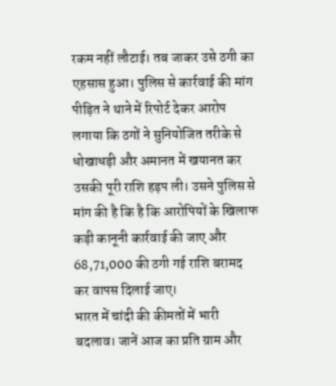रकम नहीं लौटाई। तब जाकर उसे ठगी का एहसास हुआ। पुलिस से कार्रवाई की मांग पीड़ित ने थाने में रिपोर्ट देकर आरोप लगाया कि ठगों ने सुनियोजित तरीके से धोखाधड़ी और अमानत में खयानत कर उसकी पूरी राशि हड़प ली। उसने पुलिस से मांग की है कि है कि आरोपियों के खिलाफ कड़ी कानूनी कार्रवाई की जाए और 68,71,000 की ठगी गई राशि बरामद कर वापस दिलाई जाए।
भारत में चांदी की कीमतों में भारी बदलाव। जानें आज का प्रति ग्राम और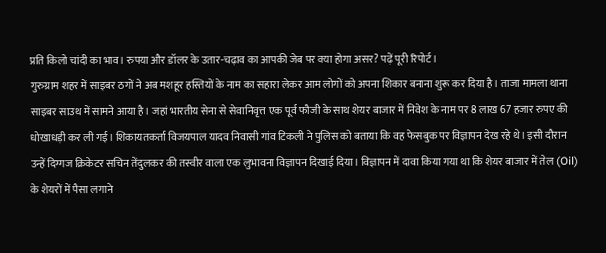प्रति किलो चांदी का भाव। रुपया और डॉलर के उतार-चढ़ाव का आपकी जेब पर क्या होगा असर? पढ़ें पूरी रिपोर्ट।
गुरुग्राम शहर में साइबर ठगों ने अब मशहूर हस्तियों के नाम का सहारा लेकर आम लोगों को अपना शिकार बनाना शुरू कर दिया है। ताजा मामला थाना साइबर साउथ में सामने आया है। जहां भारतीय सेना से सेवानिवृत्त एक पूर्व फौजी के साथ शेयर बाजार में निवेश के नाम पर 8 लाख 67 हजार रुपए की धोखाधड़ी कर ली गई। शिकायतकर्ता विजयपाल यादव निवासी गांव टिकली ने पुलिस को बताया कि वह फेसबुक पर विज्ञापन देख रहे थे। इसी दौरान उन्हें दिग्गज क्रिकेटर सचिन तेंदुलकर की तस्वीर वाला एक लुभावना विज्ञापन दिखाई दिया। विज्ञापन में दावा किया गया था कि शेयर बाजार में तेल (Oil) के शेयरों में पैसा लगाने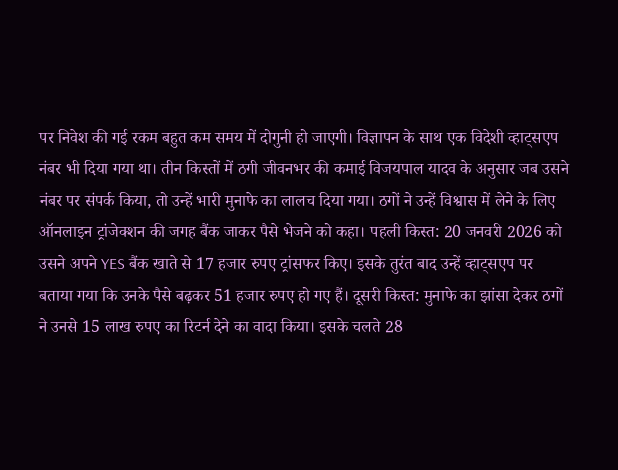पर निवेश की गई रकम बहुत कम समय में दोगुनी हो जाएगी। विज्ञापन के साथ एक विदेशी व्हाट्सएप नंबर भी दिया गया था। तीन किस्तों में ठगी जीवनभर की कमाई विजयपाल यादव के अनुसार जब उसने नंबर पर संपर्क किया, तो उन्हें भारी मुनाफे का लालच दिया गया। ठगों ने उन्हें विश्वास में लेने के लिए ऑनलाइन ट्रांजेक्शन की जगह बैंक जाकर पैसे भेजने को कहा। पहली किस्त: 20 जनवरी 2026 को उसने अपने YES बैंक खाते से 17 हजार रुपए ट्रांसफर किए। इसके तुरंत बाद उन्हें व्हाट्सएप पर बताया गया कि उनके पैसे बढ़कर 51 हजार रुपए हो गए हैं। दूसरी किस्त: मुनाफे का झांसा देकर ठगों ने उनसे 15 लाख रुपए का रिटर्न देने का वादा किया। इसके चलते 28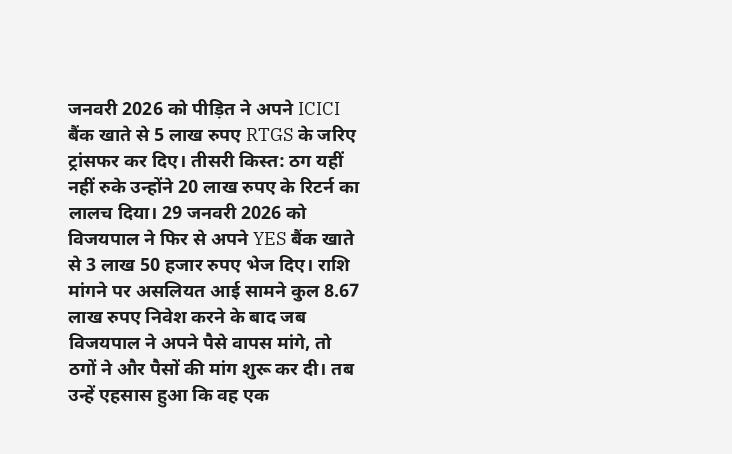जनवरी 2026 को पीड़ित ने अपने ICICI बैंक खाते से 5 लाख रुपए RTGS के जरिए ट्रांसफर कर दिए। तीसरी किस्त: ठग यहीं नहीं रुके उन्होंने 20 लाख रुपए के रिटर्न का लालच दिया। 29 जनवरी 2026 को विजयपाल ने फिर से अपने YES बैंक खाते से 3 लाख 50 हजार रुपए भेज दिए। राशि मांगने पर असलियत आई सामने कुल 8.67 लाख रुपए निवेश करने के बाद जब विजयपाल ने अपने पैसे वापस मांगे, तो ठगों ने और पैसों की मांग शुरू कर दी। तब उन्हें एहसास हुआ कि वह एक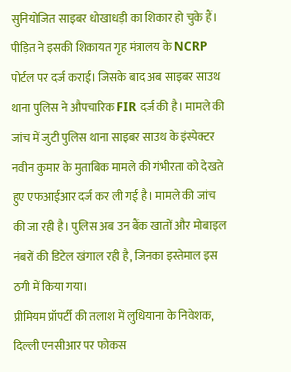सुनियोजित साइबर धोखाधड़ी का शिकार हो चुके हैं। पीड़ित ने इसकी शिकायत गृह मंत्रालय के NCRP पोर्टल पर दर्ज कराई। जिसके बाद अब साइबर साउथ थाना पुलिस ने औपचारिक FIR दर्ज की है। मामले की जांच में जुटी पुलिस थाना साइबर साउथ के इंस्पेक्टर नवीन कुमार के मुताबिक मामले की गंभीरता को देखते हुए एफआईआर दर्ज कर ली गई है। मामले की जांच की जा रही है। पुलिस अब उन बैंक खातों और मोबाइल नंबरों की डिटेल खंगाल रही है, जिनका इस्तेमाल इस ठगी में किया गया।
प्रीमियम प्रॉपर्टी की तलाश में लुधियाना के निवेशक, दिल्ली एनसीआर पर फोकस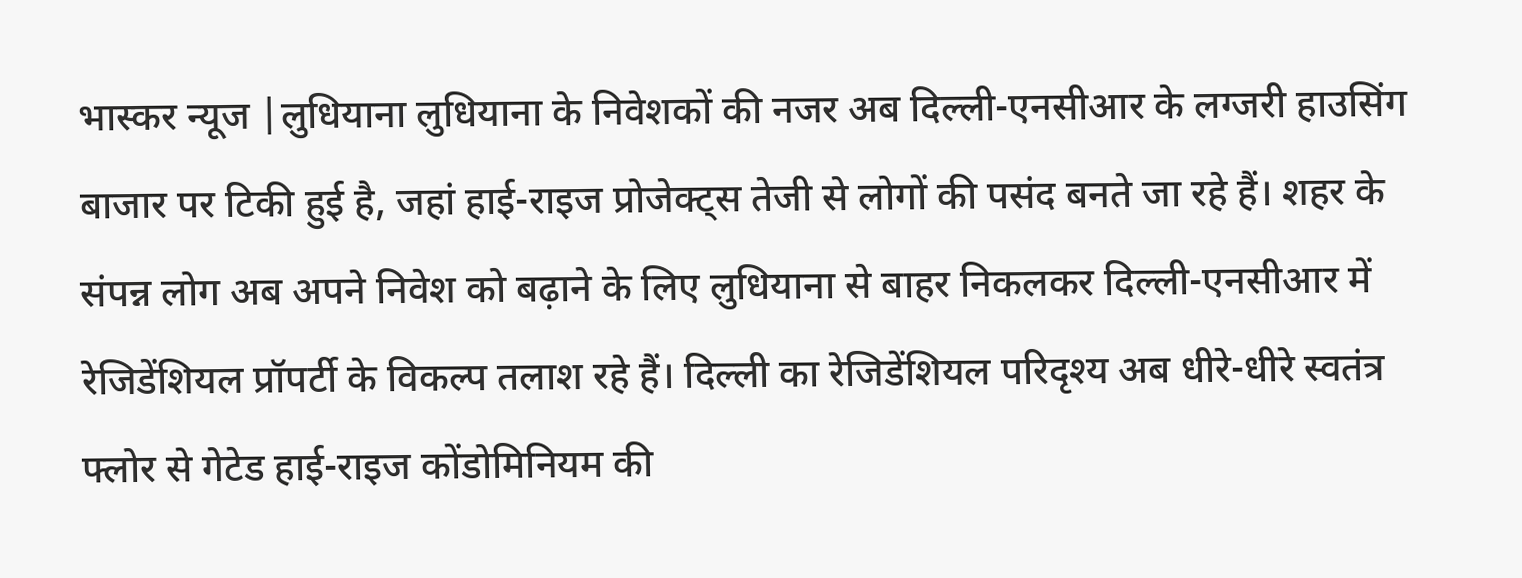भास्कर न्यूज |लुधियाना लुधियाना के निवेशकों की नजर अब दिल्ली-एनसीआर के लग्जरी हाउसिंग बाजार पर टिकी हुई है, जहां हाई-राइज प्रोजेक्ट्स तेजी से लोगों की पसंद बनते जा रहे हैं। शहर के संपन्न लोग अब अपने निवेश को बढ़ाने के लिए लुधियाना से बाहर निकलकर दिल्ली-एनसीआर में रेजिडेंशियल प्रॉपर्टी के विकल्प तलाश रहे हैं। दिल्ली का रेजिडेंशियल परिदृश्य अब धीरे-धीरे स्वतंत्र फ्लोर से गेटेड हाई-राइज कोंडोमिनियम की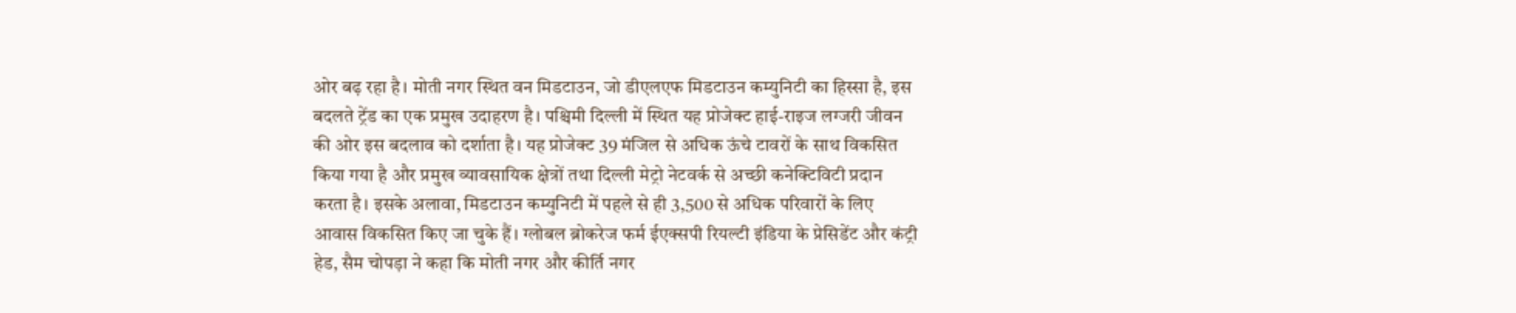ओर बढ़ रहा है। मोती नगर स्थित वन मिडटाउन, जो डीएलएफ मिडटाउन कम्युनिटी का हिस्सा है, इस बदलते ट्रेंड का एक प्रमुख उदाहरण है। पश्चिमी दिल्ली में स्थित यह प्रोजेक्ट हाई-राइज लग्जरी जीवन की ओर इस बदलाव को दर्शाता है। यह प्रोजेक्ट 39 मंजिल से अधिक ऊंचे टावरों के साथ विकसित किया गया है और प्रमुख व्यावसायिक क्षेत्रों तथा दिल्ली मेट्रो नेटवर्क से अच्छी कनेक्टिविटी प्रदान करता है। इसके अलावा, मिडटाउन कम्युनिटी में पहले से ही 3,500 से अधिक परिवारों के लिए आवास विकसित किए जा चुके हैं। ग्लोबल ब्रोकरेज फर्म ईएक्सपी रियल्टी इंडिया के प्रेसिडेंट और कंट्री हेड, सैम चोपड़ा ने कहा कि मोती नगर और कीर्ति नगर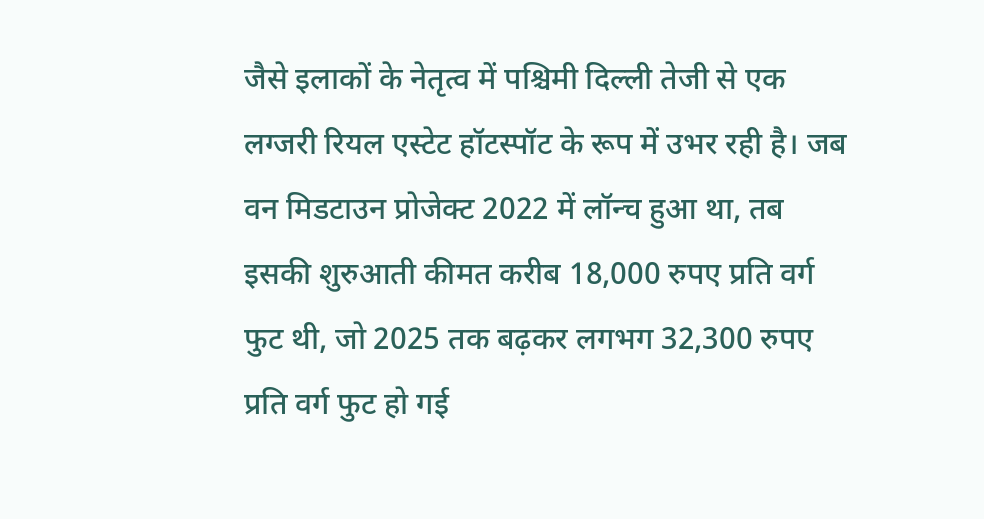जैसे इलाकों के नेतृत्व में पश्चिमी दिल्ली तेजी से एक लग्जरी रियल एस्टेट हॉटस्पॉट के रूप में उभर रही है। जब वन मिडटाउन प्रोजेक्ट 2022 में लॉन्च हुआ था, तब इसकी शुरुआती कीमत करीब 18,000 रुपए प्रति वर्ग फुट थी, जो 2025 तक बढ़कर लगभग 32,300 रुपए प्रति वर्ग फुट हो गई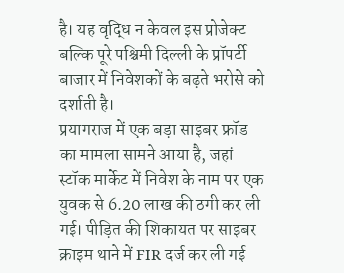है। यह वृद्धि न केवल इस प्रोजेक्ट बल्कि पूरे पश्चिमी दिल्ली के प्रॉपर्टी बाजार में निवेशकों के बढ़ते भरोसे को दर्शाती है।
प्रयागराज में एक बड़ा साइबर फ्रॉड का मामला सामने आया है, जहां स्टॉक मार्केट में निवेश के नाम पर एक युवक से 6.20 लाख की ठगी कर ली गई। पीड़ित की शिकायत पर साइबर क्राइम थाने में FIR दर्ज कर ली गई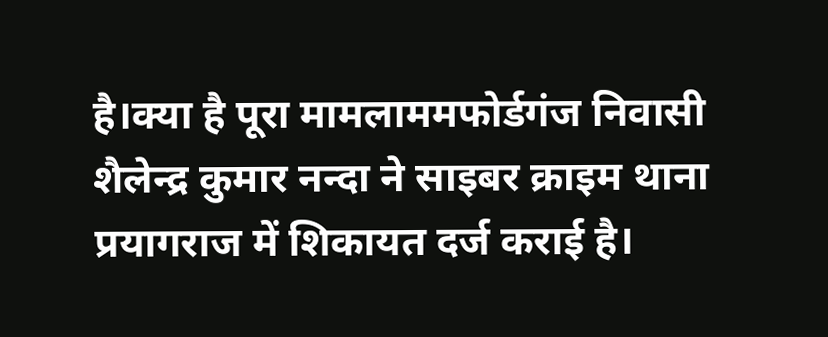है।क्या है पूरा मामलाममफोर्डगंज निवासी शैलेन्द्र कुमार नन्दा ने साइबर क्राइम थाना प्रयागराज में शिकायत दर्ज कराई है।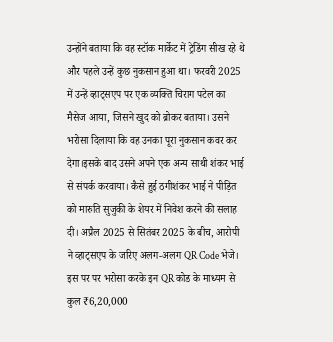उन्होंने बताया कि वह स्टॉक मार्केट में ट्रेडिंग सीख रहे थे और पहले उन्हें कुछ नुकसान हुआ था। फरवरी 2025 में उन्हें व्हाट्सएप पर एक व्यक्ति चिराग पटेल का मैसेज आया, जिसने खुद को ब्रोकर बताया। उसने भरोसा दिलाया कि वह उनका पूरा नुकसान कवर कर देगा।इसके बाद उसने अपने एक अन्य साथी शंकर भाई से संपर्क करवाया। कैसे हुई ठगीशंकर भाई ने पीड़ित को मारुति सुजुकी के शेयर में निवेश करने की सलाह दी। अप्रैल 2025 से सितंबर 2025 के बीच, आरोपी ने व्हाट्सएप के जरिए अलग-अलग QR Code भेजे। इस पर पर भरोसा करके इन QR कोड के माध्यम से कुल ₹6,20,000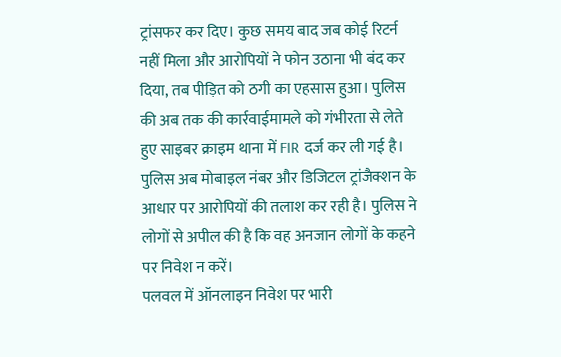ट्रांसफर कर दिए। कुछ समय बाद जब कोई रिटर्न नहीं मिला और आरोपियों ने फोन उठाना भी बंद कर दिया, तब पीड़ित को ठगी का एहसास हुआ। पुलिस की अब तक की कार्रवाईमामले को गंभीरता से लेते हुए साइबर क्राइम थाना में FIR दर्ज कर ली गई है। पुलिस अब मोबाइल नंबर और डिजिटल ट्रांजैक्शन के आधार पर आरोपियों की तलाश कर रही है। पुलिस ने लोगों से अपील की है कि वह अनजान लोगों के कहने पर निवेश न करें।
पलवल में ऑनलाइन निवेश पर भारी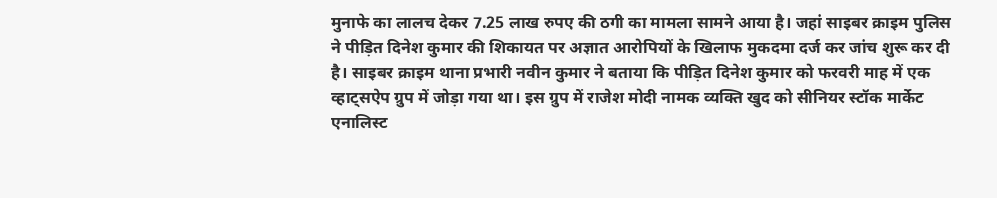मुनाफे का लालच देकर 7.25 लाख रुपए की ठगी का मामला सामने आया है। जहां साइबर क्राइम पुलिस ने पीड़ित दिनेश कुमार की शिकायत पर अज्ञात आरोपियों के खिलाफ मुकदमा दर्ज कर जांच शुरू कर दी है। साइबर क्राइम थाना प्रभारी नवीन कुमार ने बताया कि पीड़ित दिनेश कुमार को फरवरी माह में एक व्हाट्सऐप ग्रुप में जोड़ा गया था। इस ग्रुप में राजेश मोदी नामक व्यक्ति खुद को सीनियर स्टॉक मार्केट एनालिस्ट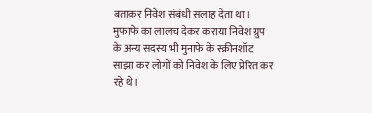बताकर निवेश संबंधी सलाह देता था। मुफाफे का लालच देकर कराया निवेश ग्रुप के अन्य सदस्य भी मुनाफे के स्क्रीनशॉट साझा कर लोगों को निवेश के लिए प्रेरित कर रहे थे।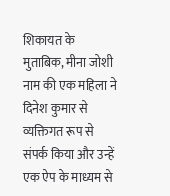शिकायत के मुताबिक, मीना जोशी नाम की एक महिला ने दिनेश कुमार से व्यक्तिगत रूप से संपर्क किया और उन्हें एक ऐप के माध्यम से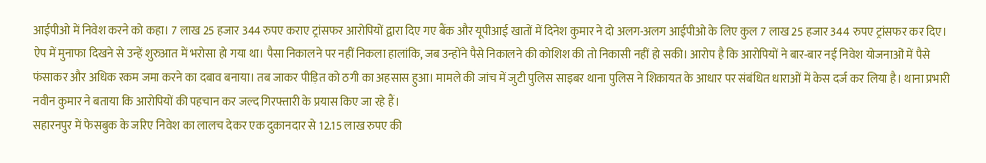आईपीओ में निवेश करने को कहा। 7 लाख 25 हजार 344 रुपए कराए ट्रांसफर आरोपियों द्वारा दिए गए बैंक और यूपीआई खातों में दिनेश कुमार ने दो अलग-अलग आईपीओ के लिए कुल 7 लाख 25 हजार 344 रुपए ट्रांसफर कर दिए। ऐप में मुनाफा दिखने से उन्हें शुरुआत में भरोसा हो गया था। पैसा निकालने पर नहीं निकला हालांकि, जब उन्होंने पैसे निकालने की कोशिश की तो निकासी नहीं हो सकी। आरोप है कि आरोपियों ने बार-बार नई निवेश योजनाओं में पैसे फंसाकर और अधिक रकम जमा करने का दबाव बनाया। तब जाकर पीड़ित को ठगी का अहसास हुआ। मामले की जांच में जुटी पुलिस साइबर थाना पुलिस ने शिकायत के आधार पर संबंधित धाराओं में केस दर्ज कर लिया है। थाना प्रभारी नवीन कुमार ने बताया कि आरोपियों की पहचान कर जल्द गिरफ्तारी के प्रयास किए जा रहे हैं।
सहारनपुर में फेसबुक के जरिए निवेश का लालच देकर एक दुकानदार से 12.15 लाख रुपए की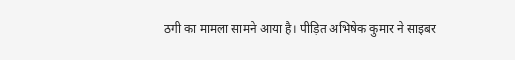ठगी का मामला सामने आया है। पीड़ित अभिषेक कुमार ने साइबर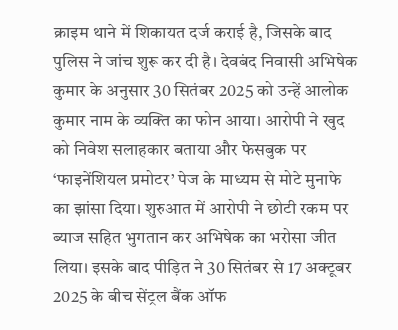क्राइम थाने में शिकायत दर्ज कराई है, जिसके बाद पुलिस ने जांच शुरू कर दी है। देवबंद निवासी अभिषेक कुमार के अनुसार 30 सितंबर 2025 को उन्हें आलोक कुमार नाम के व्यक्ति का फोन आया। आरोपी ने खुद को निवेश सलाहकार बताया और फेसबुक पर ‘फाइनेंशियल प्रमोटर’ पेज के माध्यम से मोटे मुनाफे का झांसा दिया। शुरुआत में आरोपी ने छोटी रकम पर ब्याज सहित भुगतान कर अभिषेक का भरोसा जीत लिया। इसके बाद पीड़ित ने 30 सितंबर से 17 अक्टूबर 2025 के बीच सेंट्रल बैंक ऑफ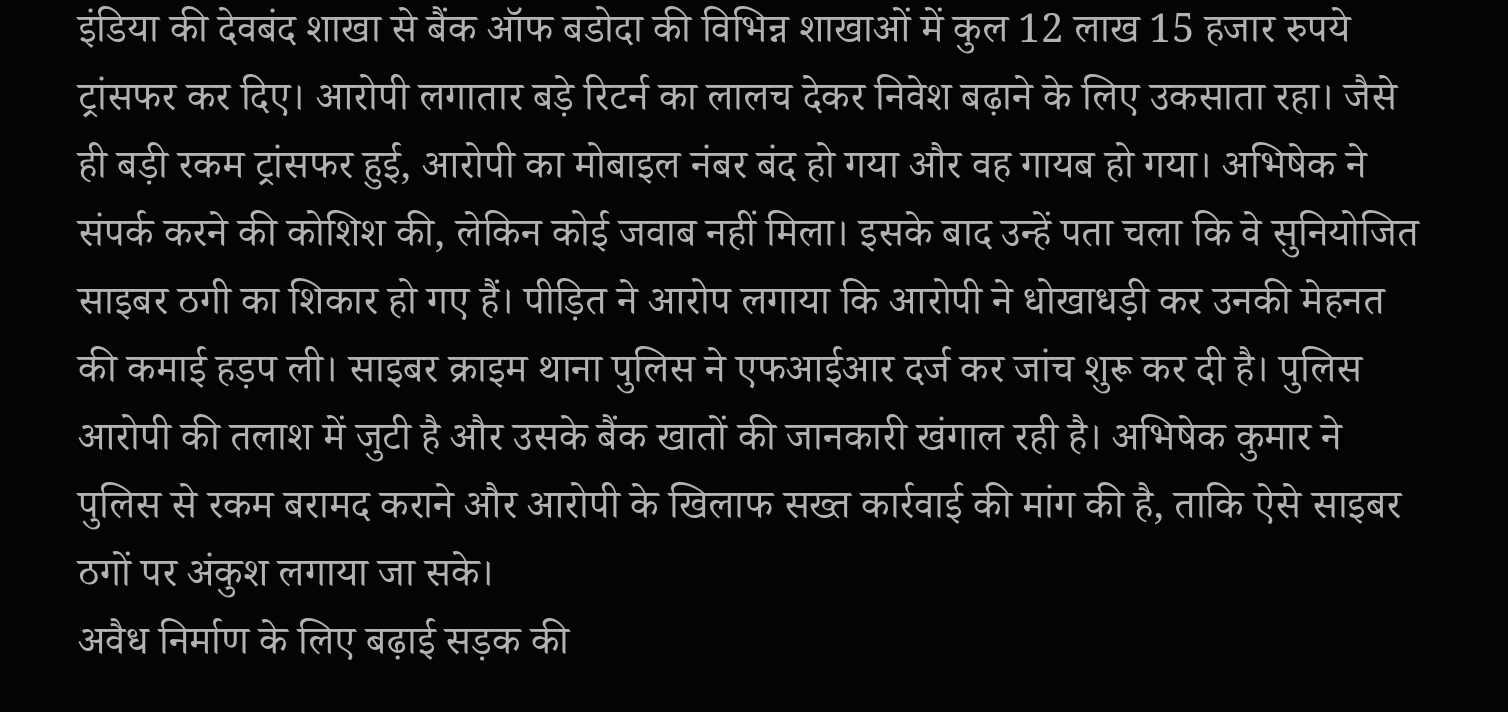इंडिया की देवबंद शाखा से बैंक ऑफ बडोदा की विभिन्न शाखाओं में कुल 12 लाख 15 हजार रुपये ट्रांसफर कर दिए। आरोपी लगातार बड़े रिटर्न का लालच देकर निवेश बढ़ाने के लिए उकसाता रहा। जैसे ही बड़ी रकम ट्रांसफर हुई, आरोपी का मोबाइल नंबर बंद हो गया और वह गायब हो गया। अभिषेक ने संपर्क करने की कोशिश की, लेकिन कोई जवाब नहीं मिला। इसके बाद उन्हें पता चला कि वे सुनियोजित साइबर ठगी का शिकार हो गए हैं। पीड़ित ने आरोप लगाया कि आरोपी ने धोखाधड़ी कर उनकी मेहनत की कमाई हड़प ली। साइबर क्राइम थाना पुलिस ने एफआईआर दर्ज कर जांच शुरू कर दी है। पुलिस आरोपी की तलाश में जुटी है और उसके बैंक खातों की जानकारी खंगाल रही है। अभिषेक कुमार ने पुलिस से रकम बरामद कराने और आरोपी के खिलाफ सख्त कार्रवाई की मांग की है, ताकि ऐसे साइबर ठगों पर अंकुश लगाया जा सके।
अवैध निर्माण के लिए बढ़ाई सड़क की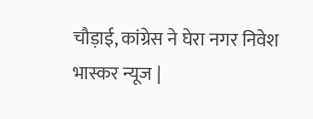चौड़ाई, कांग्रेस ने घेरा नगर निवेश
भास्कर न्यूज |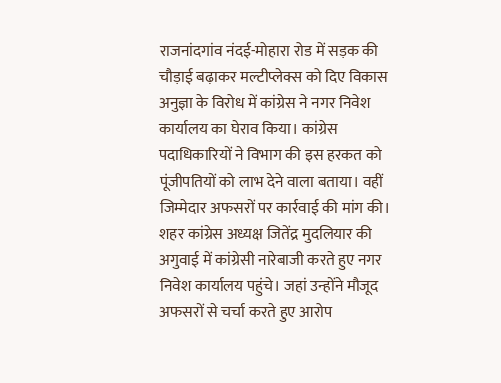राजनांदगांव नंदई-मोहारा रोड में सड़क की चौड़ाई बढ़ाकर मल्टीप्लेक्स को दिए विकास अनुज्ञा के विरोध में कांग्रेस ने नगर निवेश कार्यालय का घेराव किया। कांग्रेस पदाधिकारियों ने विभाग की इस हरकत को पूंजीपतियों को लाभ देने वाला बताया। वहीं जिम्मेदार अफसरों पर कार्रवाई की मांग की। शहर कांग्रेस अध्यक्ष जितेंद्र मुदलियार की अगुवाई में कांग्रेसी नारेबाजी करते हुए नगर निवेश कार्यालय पहुंचे। जहां उन्होंने मौजूद अफसरों से चर्चा करते हुए आरोप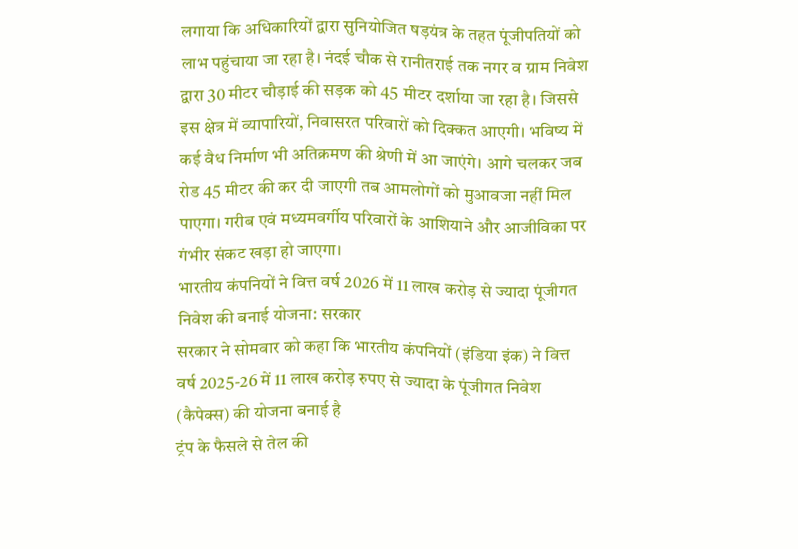लगाया कि अधिकारियों द्वारा सुनियोजित षड़यंत्र के तहत पूंजीपतियों को लाभ पहुंचाया जा रहा है। नंदई चौक से रानीतराई तक नगर व ग्राम निवेश द्वारा 30 मीटर चौड़ाई की सड़क को 45 मीटर दर्शाया जा रहा है। जिससे इस क्षेत्र में व्यापारियों, निवासरत परिवारों को दिक्कत आएगी। भविष्य में कई वैध निर्माण भी अतिक्रमण की श्रेणी में आ जाएंगे। आगे चलकर जब रोड 45 मीटर की कर दी जाएगी तब आमलोगों को मुआवजा नहीं मिल पाएगा। गरीब एवं मध्यमवर्गीय परिवारों के आशियाने और आजीविका पर गंभीर संकट खड़ा हो जाएगा।
भारतीय कंपनियों ने वित्त वर्ष 2026 में 11 लाख करोड़ से ज्यादा पूंजीगत निवेश की बनाई योजना: सरकार
सरकार ने सोमवार को कहा कि भारतीय कंपनियों (इंडिया इंक) ने वित्त वर्ष 2025-26 में 11 लाख करोड़ रुपए से ज्यादा के पूंजीगत निवेश (कैपेक्स) की योजना बनाई है
ट्रंप के फैसले से तेल की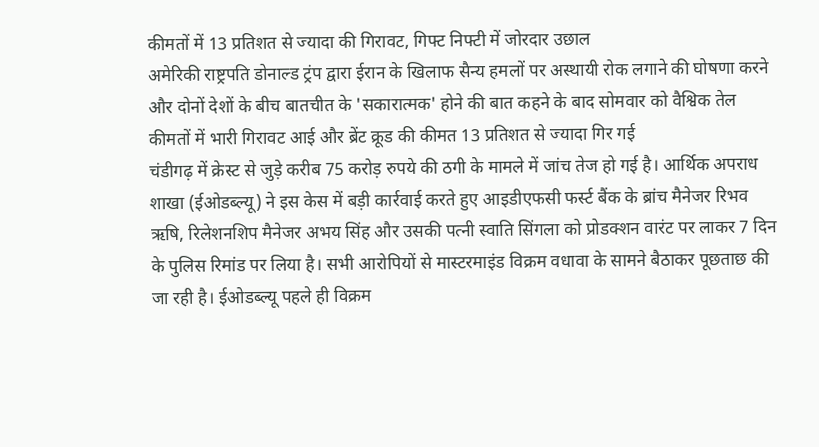कीमतों में 13 प्रतिशत से ज्यादा की गिरावट, गिफ्ट निफ्टी में जोरदार उछाल
अमेरिकी राष्ट्रपति डोनाल्ड ट्रंप द्वारा ईरान के खिलाफ सैन्य हमलों पर अस्थायी रोक लगाने की घोषणा करने और दोनों देशों के बीच बातचीत के 'सकारात्मक' होने की बात कहने के बाद सोमवार को वैश्विक तेल कीमतों में भारी गिरावट आई और ब्रेंट क्रूड की कीमत 13 प्रतिशत से ज्यादा गिर गई
चंडीगढ़ में क्रेस्ट से जुड़े करीब 75 करोड़ रुपये की ठगी के मामले में जांच तेज हो गई है। आर्थिक अपराध शाखा (ईओडब्ल्यू) ने इस केस में बड़ी कार्रवाई करते हुए आइडीएफसी फर्स्ट बैंक के ब्रांच मैनेजर रिभव ऋषि, रिलेशनशिप मैनेजर अभय सिंह और उसकी पत्नी स्वाति सिंगला को प्रोडक्शन वारंट पर लाकर 7 दिन के पुलिस रिमांड पर लिया है। सभी आरोपियों से मास्टरमाइंड विक्रम वधावा के सामने बैठाकर पूछताछ की जा रही है। ईओडब्ल्यू पहले ही विक्रम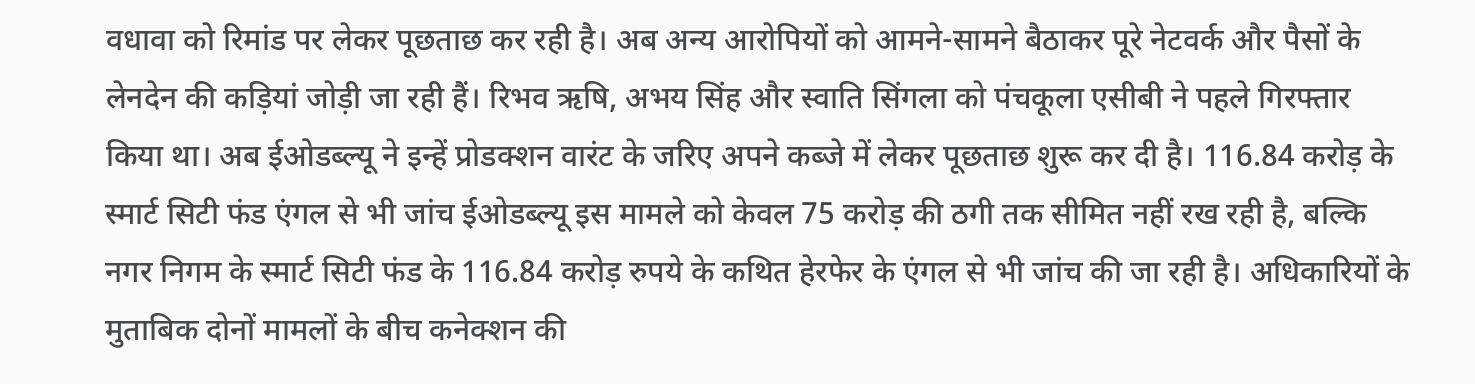वधावा को रिमांड पर लेकर पूछताछ कर रही है। अब अन्य आरोपियों को आमने-सामने बैठाकर पूरे नेटवर्क और पैसों के लेनदेन की कड़ियां जोड़ी जा रही हैं। रिभव ऋषि, अभय सिंह और स्वाति सिंगला को पंचकूला एसीबी ने पहले गिरफ्तार किया था। अब ईओडब्ल्यू ने इन्हें प्रोडक्शन वारंट के जरिए अपने कब्जे में लेकर पूछताछ शुरू कर दी है। 116.84 करोड़ के स्मार्ट सिटी फंड एंगल से भी जांच ईओडब्ल्यू इस मामले को केवल 75 करोड़ की ठगी तक सीमित नहीं रख रही है, बल्कि नगर निगम के स्मार्ट सिटी फंड के 116.84 करोड़ रुपये के कथित हेरफेर के एंगल से भी जांच की जा रही है। अधिकारियों के मुताबिक दोनों मामलों के बीच कनेक्शन की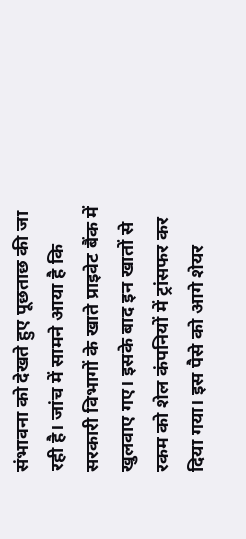संभावना को देखते हुए पूछताछ की जा रही है। जांच में सामने आया है कि सरकारी विभागों के खाते प्राइवेट बैंक में खुलवाए गए। इसके बाद इन खातों से रकम को शेल कंपनियों में ट्रांसफर कर दिया गया। इस पैसे को आगे शेयर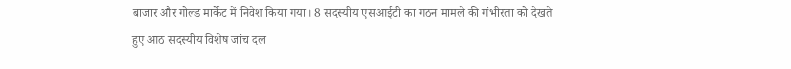बाजार और गोल्ड मार्केट में निवेश किया गया। 8 सदस्यीय एसआईटी का गठन मामले की गंभीरता को देखते हुए आठ सदस्यीय विशेष जांच दल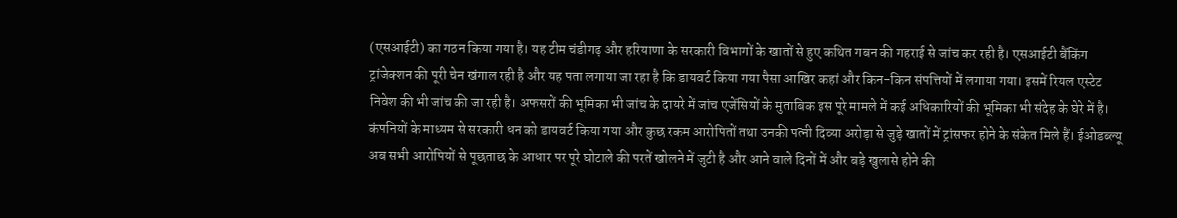(एसआईटी) का गठन किया गया है। यह टीम चंडीगढ़ और हरियाणा के सरकारी विभागों के खातों से हुए कथित गबन की गहराई से जांच कर रही है। एसआईटी बैंकिंग ट्रांजेक्शन की पूरी चेन खंगाल रही है और यह पता लगाया जा रहा है कि डायवर्ट किया गया पैसा आखिर कहां और किन-किन संपत्तियों में लगाया गया। इसमें रियल एस्टेट निवेश की भी जांच की जा रही है। अफसरों की भूमिका भी जांच के दायरे में जांच एजेंसियों के मुताबिक इस पूरे मामले में कई अधिकारियों की भूमिका भी संदेह के घेरे में है। कंपनियों के माध्यम से सरकारी धन को डायवर्ट किया गया और कुछ रकम आरोपितों तथा उनकी पत्नी दिव्या अरोड़ा से जुड़े खातों में ट्रांसफर होने के संकेत मिले हैं। ईओडब्ल्यू अब सभी आरोपियों से पूछताछ के आधार पर पूरे घोटाले की परतें खोलने में जुटी है और आने वाले दिनों में और बड़े खुलासे होने की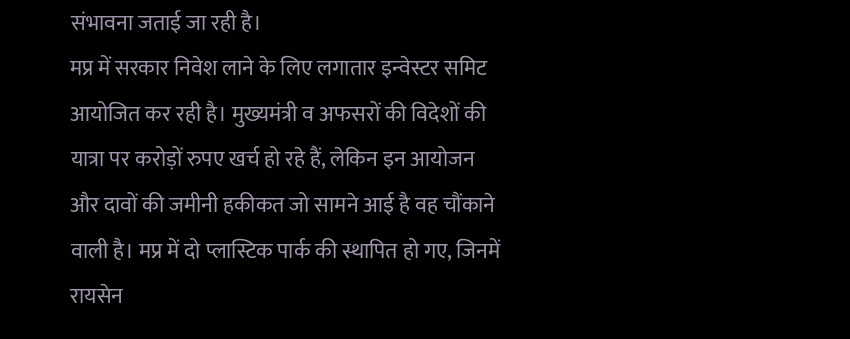संभावना जताई जा रही है।
मप्र में सरकार निवेश लाने के लिए लगातार इन्वेस्टर समिट आयोजित कर रही है। मुख्यमंत्री व अफसरों की विदेशों की यात्रा पर करोड़ों रुपए खर्च हो रहे हैं, लेकिन इन आयोजन और दावों की जमीनी हकीकत जो सामने आई है वह चौंकाने वाली है। मप्र में दो प्लास्टिक पार्क की स्थापित हो गए, जिनमें रायसेन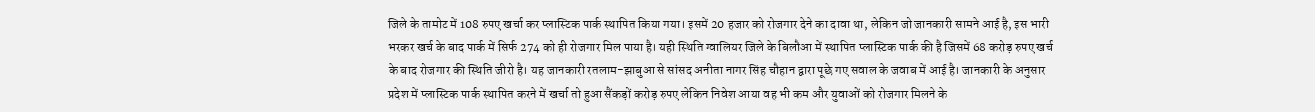जिले के तामोट में 108 रुपए खर्चा कर प्लास्टिक पार्क स्थापित किया गया। इसमें 20 हजार को रोजगार देने का दावा था, लेकिन जो जानकारी सामने आई है, इस भारी भरकर खर्च के बाद पार्क में सिर्फ 274 को ही रोजगार मिल पाया है। यही स्थिति ग्वालियर जिले के बिलौआ में स्थापित प्लास्टिक पार्क की है जिसमें 68 करोड़ रुपए खर्च के बाद रोजगार की स्थिति जीरो है। यह जानकारी रतलाम-झाबुआ से सांसद अनीता नागर सिंह चौहान द्वारा पूछे गए सवाल के जवाब में आई है। जानकारी के अनुसार प्रदेश में प्लास्टिक पार्क स्थापित करने में खर्चा तो हुआ सैंकड़ों करोड़ रुपए लेकिन निवेश आया वह भी कम और युवाओं को रोजगार मिलने के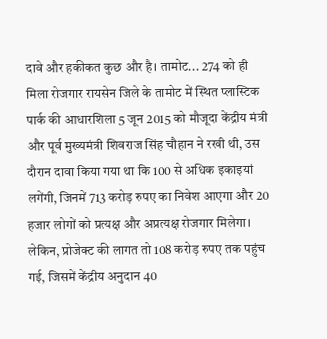दावे और हकीकत कुछ और है। तामोट... 274 को ही मिला रोजगार रायसेन जिले के तामोट में स्थित प्लास्टिक पार्क की आधारशिला 5 जून 2015 को मौजूदा केंद्रीय मंत्री और पूर्व मुख्यमंत्री शिवराज सिंह चौहान ने रखी थी, उस दौरान दावा किया गया था कि 100 से अधिक इकाइयां लगेंगी, जिनमें 713 करोड़ रुपए का निवेश आएगा और 20 हजार लोगों को प्रत्यक्ष और अप्रत्यक्ष रोजगार मिलेगा। लेकिन, प्रोजेक्ट की लागत तो 108 करोड़ रुपए तक पहुंच गई, जिसमें केंद्रीय अनुदान 40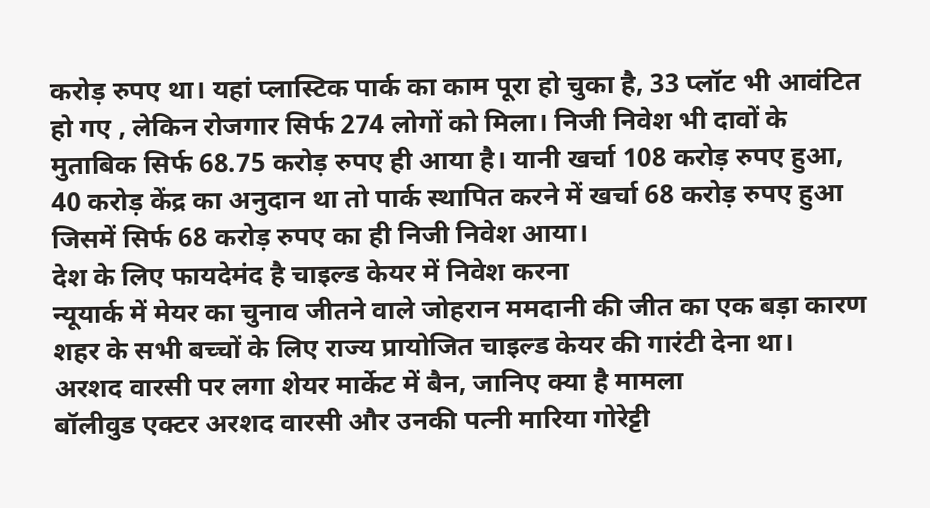करोड़ रुपए था। यहां प्लास्टिक पार्क का काम पूरा हो चुका है, 33 प्लॉट भी आवंटित हो गए , लेकिन रोजगार सिर्फ 274 लोगों को मिला। निजी निवेश भी दावों के मुताबिक सिर्फ 68.75 करोड़ रुपए ही आया है। यानी खर्चा 108 करोड़ रुपए हुआ, 40 करोड़ केंद्र का अनुदान था तो पार्क स्थापित करने में खर्चा 68 करोड़ रुपए हुआ जिसमें सिर्फ 68 करोड़ रुपए का ही निजी निवेश आया।
देश के लिए फायदेमंद है चाइल्ड केयर में निवेश करना
न्यूयार्क में मेयर का चुनाव जीतने वाले जोहरान ममदानी की जीत का एक बड़ा कारण शहर के सभी बच्चों के लिए राज्य प्रायोजित चाइल्ड केयर की गारंटी देना था।
अरशद वारसी पर लगा शेयर मार्केट में बैन, जानिए क्या है मामला
बॉलीवुड एक्टर अरशद वारसी और उनकी पत्नी मारिया गोरेट्टी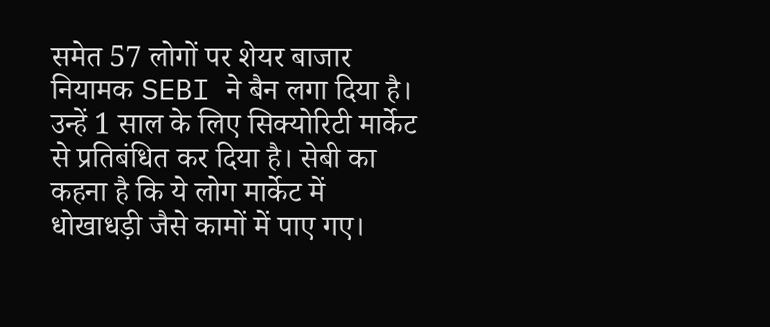समेत 57 लोगों पर शेयर बाजार नियामक SEBI ने बैन लगा दिया है। उन्हें 1 साल के लिए सिक्योरिटी मार्केट से प्रतिबंधित कर दिया है। सेबी का कहना है कि ये लोग मार्केट में धोखाधड़ी जैसे कामों में पाए गए।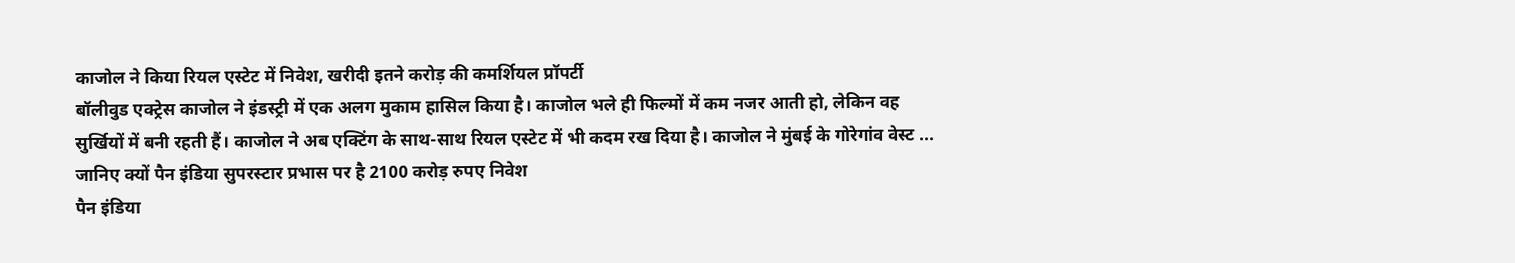काजोल ने किया रियल एस्टेट में निवेश, खरीदी इतने करोड़ की कमर्शियल प्रॉपर्टी
बॉलीवुड एक्ट्रेस काजोल ने इंडस्ट्री में एक अलग मुकाम हासिल किया है। काजोल भले ही फिल्मों में कम नजर आती हो, लेकिन वह सुर्खियों में बनी रहती हैं। काजोल ने अब एक्टिंग के साथ-साथ रियल एस्टेट में भी कदम रख दिया है। काजोल ने मुंबई के गोरेगांव वेस्ट ...
जानिए क्यों पैन इंडिया सुपरस्टार प्रभास पर है 2100 करोड़ रुपए निवेश
पैन इंडिया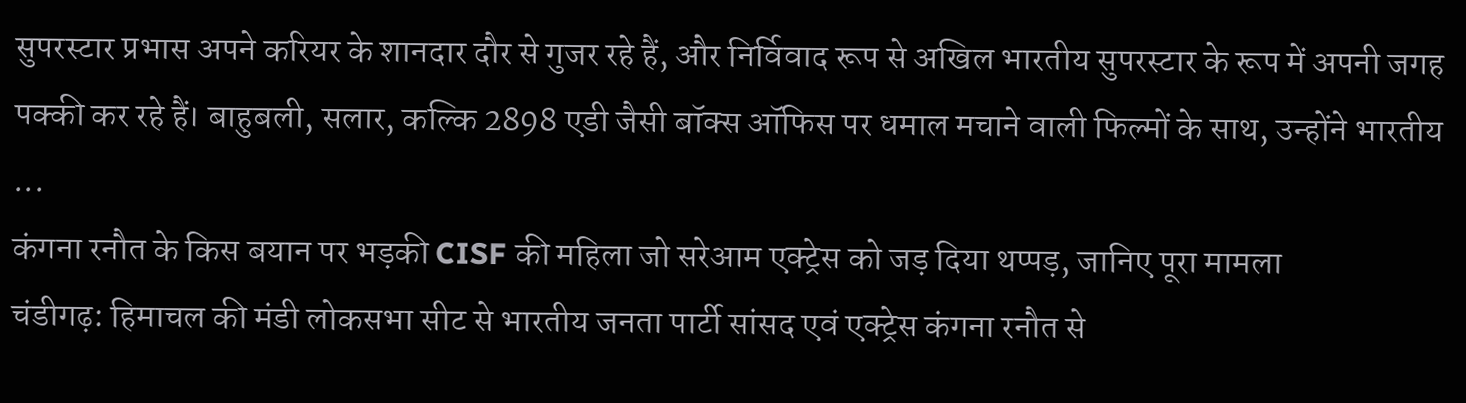सुपरस्टार प्रभास अपने करियर के शानदार दौर से गुजर रहे हैं, और निर्विवाद रूप से अखिल भारतीय सुपरस्टार के रूप में अपनी जगह पक्की कर रहे हैं। बाहुबली, सलार, कल्कि 2898 एडी जैसी बॉक्स ऑफिस पर धमाल मचाने वाली फिल्मों के साथ, उन्होंने भारतीय ...
कंगना रनौत के किस बयान पर भड़की CISF की महिला जो सरेआम एक्ट्रेस को जड़ दिया थप्पड़, जानिए पूरा मामला
चंडीगढ़: हिमाचल की मंडी लोकसभा सीट से भारतीय जनता पार्टी सांसद एवं एक्ट्रेस कंगना रनौत से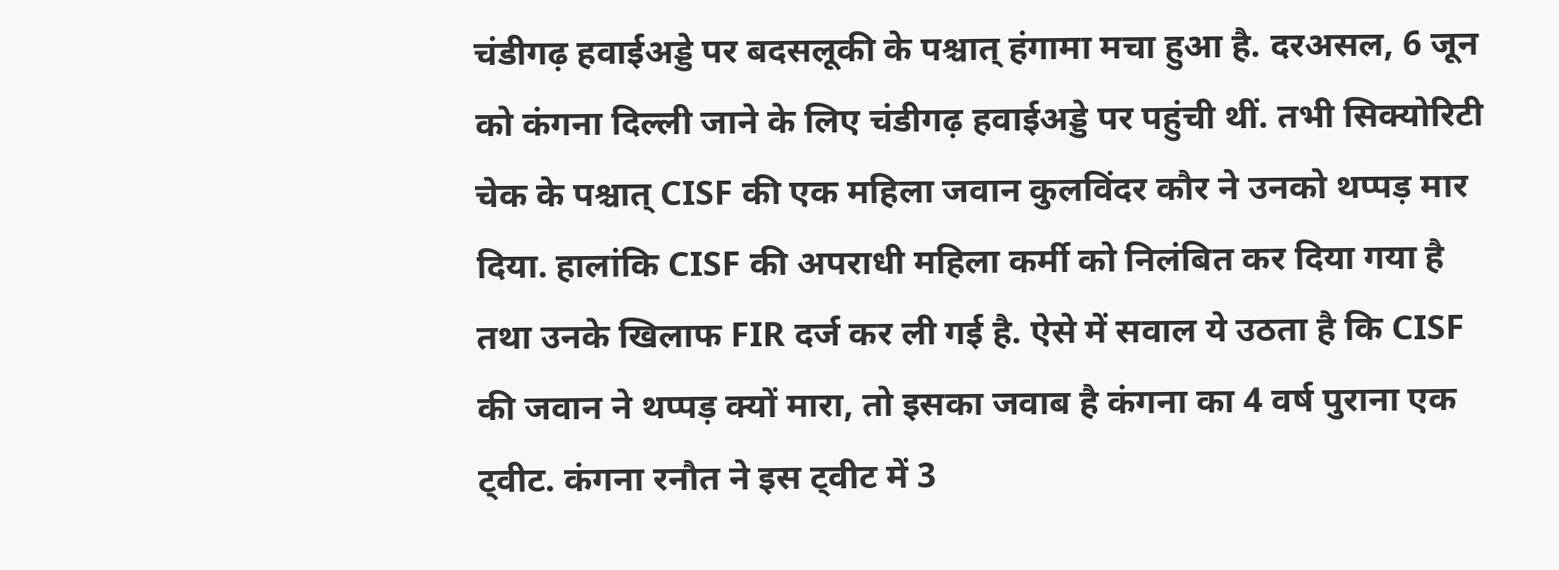चंडीगढ़ हवाईअड्डे पर बदसलूकी के पश्चात् हंगामा मचा हुआ है. दरअसल, 6 जून को कंगना दिल्ली जाने के लिए चंडीगढ़ हवाईअड्डे पर पहुंची थीं. तभी सिक्योरिटी चेक के पश्चात् CISF की एक महिला जवान कुलविंदर कौर ने उनको थप्पड़ मार दिया. हालांकि CISF की अपराधी महिला कर्मी को निलंबित कर दिया गया है तथा उनके खिलाफ FIR दर्ज कर ली गई है. ऐसे में सवाल ये उठता है कि CISF की जवान ने थप्पड़ क्यों मारा, तो इसका जवाब है कंगना का 4 वर्ष पुराना एक ट्वीट. कंगना रनौत ने इस ट्वीट में 3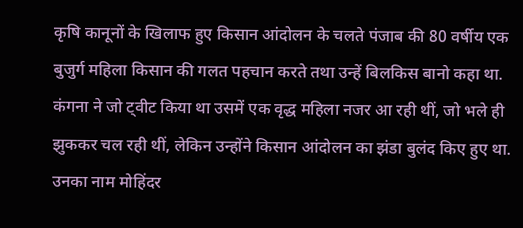कृषि कानूनों के खिलाफ हुए किसान आंदोलन के चलते पंजाब की 80 वर्षीय एक बुजुर्ग महिला किसान की गलत पहचान करते तथा उन्हें बिलकिस बानो कहा था. कंगना ने जो ट्वीट किया था उसमें एक वृद्ध महिला नजर आ रही थीं, जो भले ही झुककर चल रही थीं, लेकिन उन्होंने किसान आंदोलन का झंडा बुलंद किए हुए था. उनका नाम मोहिंदर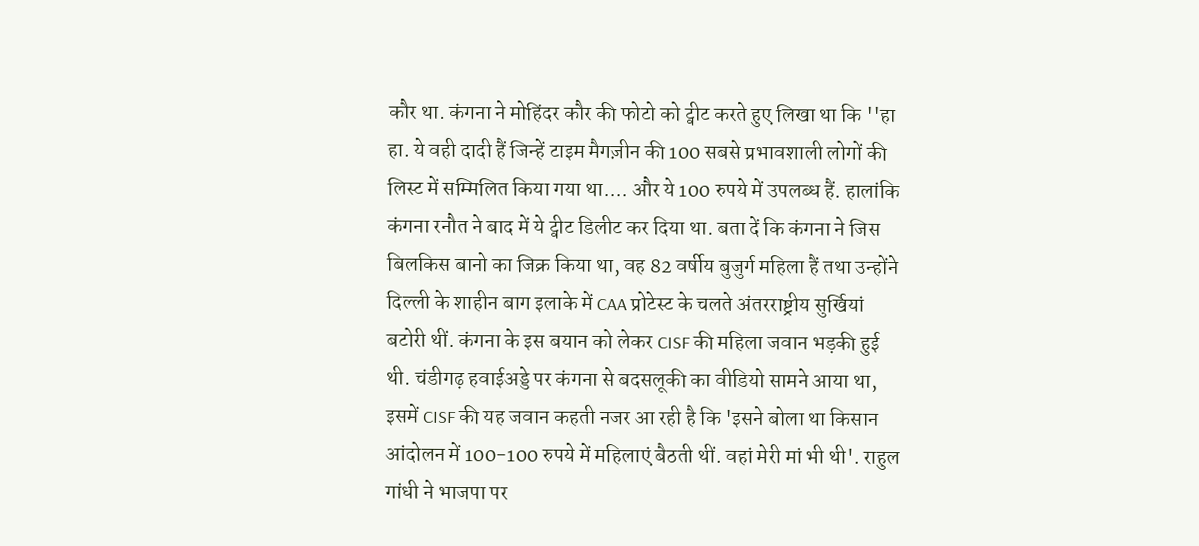कौर था. कंगना ने मोहिंदर कौर की फोटो को ट्वीट करते हुए लिखा था कि ''हा हा. ये वही दादी हैं जिन्हें टाइम मैगज़ीन की 100 सबसे प्रभावशाली लोगों की लिस्ट में सम्मिलित किया गया था.... और ये 100 रुपये में उपलब्ध हैं. हालांकि कंगना रनौत ने बाद में ये ट्वीट डिलीट कर दिया था. बता दें कि कंगना ने जिस बिलकिस बानो का जिक्र किया था, वह 82 वर्षीय बुजुर्ग महिला हैं तथा उन्होंने दिल्ली के शाहीन बाग इलाके में CAA प्रोटेस्ट के चलते अंतरराष्ट्रीय सुर्खियां बटोरी थीं. कंगना के इस बयान को लेकर CISF की महिला जवान भड़की हुई थी. चंडीगढ़ हवाईअड्डे पर कंगना से बदसलूकी का वीडियो सामने आया था, इसमें CISF की यह जवान कहती नजर आ रही है कि 'इसने बोला था किसान आंदोलन में 100-100 रुपये में महिलाएं बैठती थीं. वहां मेरी मां भी थी'. राहुल गांधी ने भाजपा पर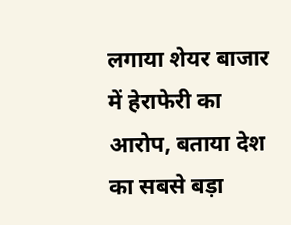लगाया शेयर बाजार में हेराफेरी का आरोप, बताया देश का सबसे बड़ा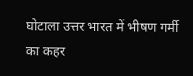घोटाला उत्तर भारत में भीषण गर्मी का कहर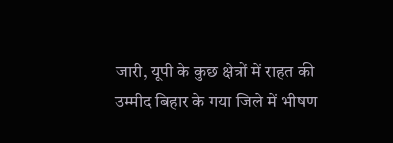जारी, यूपी के कुछ क्षेत्रों में राहत की उम्मीद बिहार के गया जिले में भीषण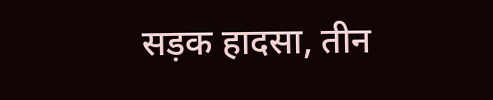सड़क हादसा, तीन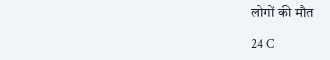लोगों की मौत

24 C